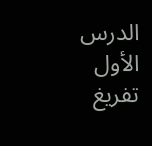الدرس الأول
تفريغ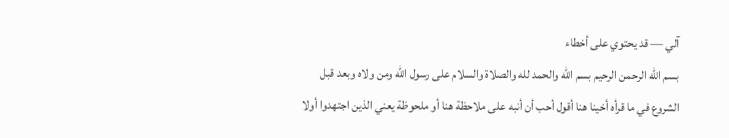آلي — قد يحتوي على أخطاء
بسم الله الرحمن الرحيم بسم الله والحمد لله والصلاة والسلام على رسول الله ومن ولاه وبعد قبل الشروع في ما قرأه أخينا هنا أقول أحب أن أنبه على ملاحظة هنا أو ملحوظة يعني الذين اجتهدوا أولا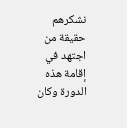نشكرهم حقيقة من اجتهد في إقامة هذه الدورة وكان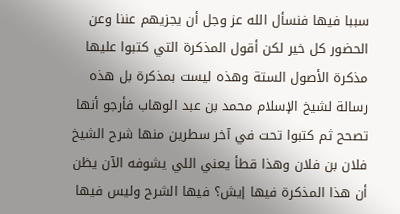سببا فيها فنسأل الله عز وجل أن يجزيهم عننا وعن الحضور كل خير لكن أقول المذكرة التي كتبوا عليها مذكرة الأصول الستة وهذه ليست بمذكرة بل هذه رسالة لشيخ الإسلام محمد بن عبد الوهاب فأرجو أنها تصحح ثم كتبوا تحت في آخر سطرين منها شرح الشيخ فلان بن فلان وهذا قطأ يعني اللي يشوفه الآن يظن أن هذا المذكرة فيها إيش؟ فيها الشرح وليس فيها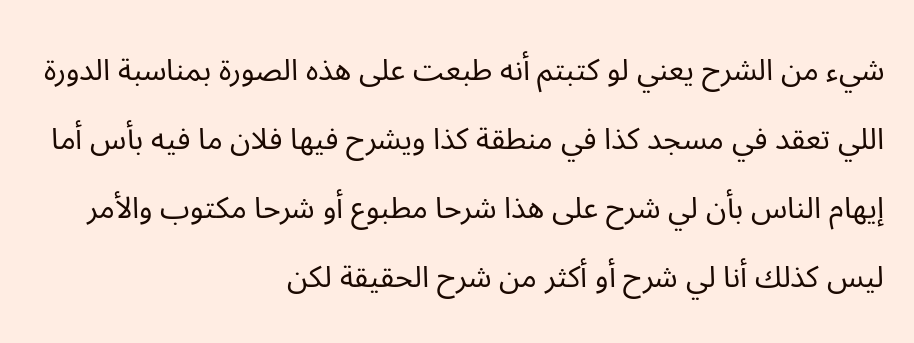شيء من الشرح يعني لو كتبتم أنه طبعت على هذه الصورة بمناسبة الدورة اللي تعقد في مسجد كذا في منطقة كذا ويشرح فيها فلان ما فيه بأس أما إيهام الناس بأن لي شرح على هذا شرحا مطبوع أو شرحا مكتوب والأمر ليس كذلك أنا لي شرح أو أكثر من شرح الحقيقة لكن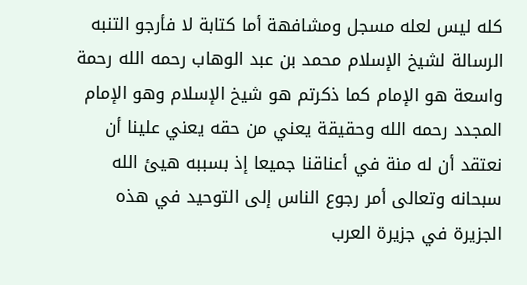كله ليس لعله مسجل ومشافهة أما كتابة لا فأرجو التنبه الرسالة لشيخ الإسلام محمد بن عبد الوهاب رحمه الله رحمة واسعة هو الإمام كما ذكرتم هو شيخ الإسلام وهو الإمام المجدد رحمه الله وحقيقة يعني من حقه يعني علينا أن نعتقد أن له منة في أعناقنا جميعا إذ بسببه هيئ الله سبحانه وتعالى أمر رجوع الناس إلى التوحيد في هذه الجزيرة في جزيرة العرب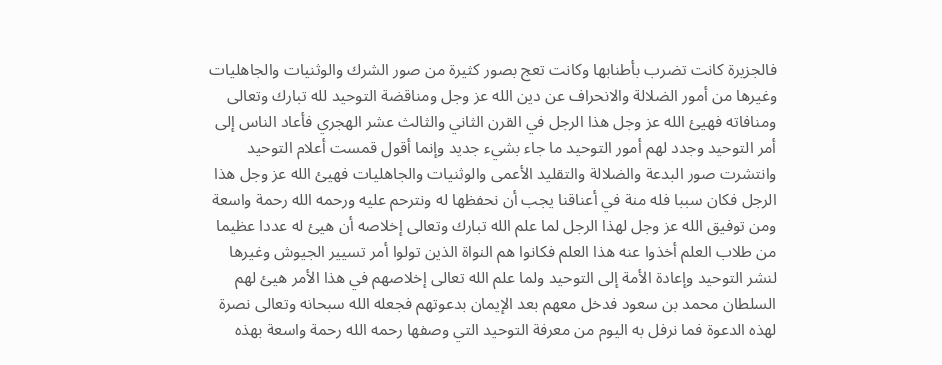فالجزيرة كانت تضرب بأطنابها وكانت تعج بصور كثيرة من صور الشرك والوثنيات والجاهليات وغيرها من أمور الضلالة والانحراف عن دين الله عز وجل ومناقضة التوحيد لله تبارك وتعالى ومنافاته فهيئ الله عز وجل هذا الرجل في القرن الثاني والثالث عشر الهجري فأعاد الناس إلى أمر التوحيد وجدد لهم أمور التوحيد ما جاء بشيء جديد وإنما أقول قمست أعلام التوحيد وانتشرت صور البدعة والضلالة والتقليد الأعمى والوثنيات والجاهليات فهيئ الله عز وجل هذا الرجل فكان سببا فله منة في أعناقنا يجب أن نحفظها له ونترحم عليه ورحمه الله رحمة واسعة ومن توفيق الله عز وجل لهذا الرجل لما علم الله تبارك وتعالى إخلاصه أن هيئ له عددا عظيما من طلاب العلم أخذوا عنه هذا العلم فكانوا هم النواة الذين تولوا أمر تسيير الجيوش وغيرها لنشر التوحيد وإعادة الأمة إلى التوحيد ولما علم الله تعالى إخلاصهم في هذا الأمر هيئ لهم السلطان محمد بن سعود فدخل معهم بعد الإيمان بدعوتهم فجعله الله سبحانه وتعالى نصرة لهذه الدعوة فما نرفل به اليوم من معرفة التوحيد التي وصفها رحمه الله رحمة واسعة بهذه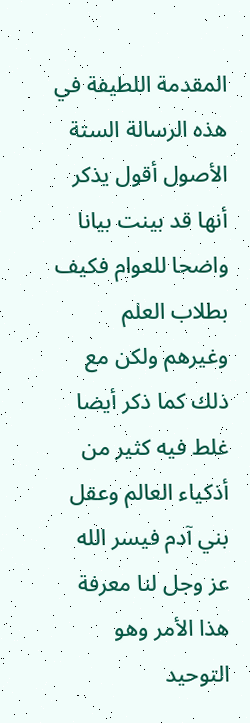المقدمة اللطيفة في هذه الرسالة الستة الأصول أقول يذكر أنها قد بينت بيانا واضحا للعوام فكيف بطلاب العلم وغيرهم ولكن مع ذلك كما ذكر أيضا غلط فيه كثير من أذكياء العالم وعقل بني آدم فيسر الله عز وجل لنا معرفة هذا الأمر وهو التوحيد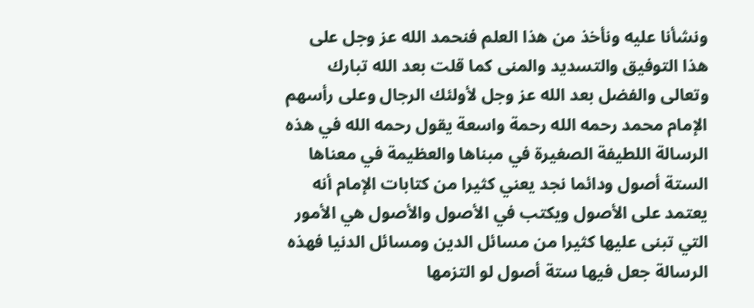ونشأنا عليه ونأخذ من هذا العلم فنحمد الله عز وجل على هذا التوفيق والتسديد والمنى كما قلت بعد الله تبارك وتعالى والفضل بعد الله عز وجل لأولئك الرجال وعلى رأسهم الإمام محمد رحمه الله رحمة واسعة يقول رحمه الله في هذه الرسالة اللطيفة الصغيرة في مبناها والعظيمة في معناها الستة أصول ودائما نجد يعني كثيرا من كتابات الإمام أنه يعتمد على الأصول ويكتب في الأصول والأصول هي الأمور التي تبنى عليها كثيرا من مسائل الدين ومسائل الدنيا فهذه الرسالة جعل فيها ستة أصول لو التزمها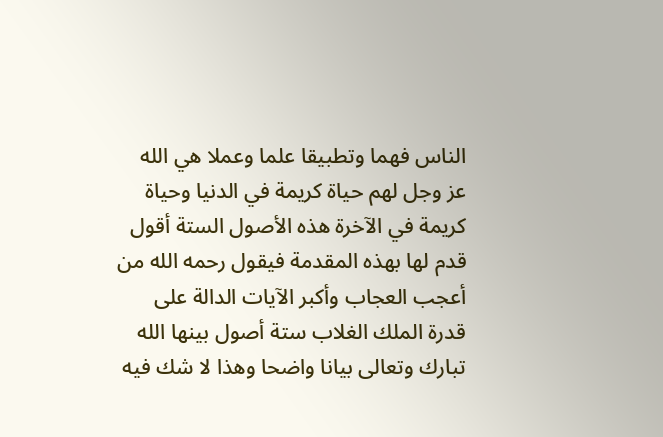الناس فهما وتطبيقا علما وعملا هي الله عز وجل لهم حياة كريمة في الدنيا وحياة كريمة في الآخرة هذه الأصول الستة أقول قدم لها بهذه المقدمة فيقول رحمه الله من أعجب العجاب وأكبر الآيات الدالة على قدرة الملك الغلاب ستة أصول بينها الله تبارك وتعالى بيانا واضحا وهذا لا شك فيه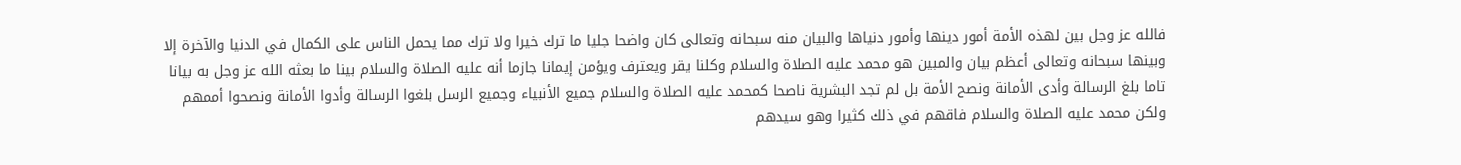فالله عز وجل بين لهذه الأمة أمور دينها وأمور دنياها والبيان منه سبحانه وتعالى كان واضحا جليا ما ترك خيرا ولا ترك مما يحمل الناس على الكمال في الدنيا والآخرة إلا وبينها سبحانه وتعالى أعظم بيان والمبين هو محمد عليه الصلاة والسلام وكلنا يقر ويعترف ويؤمن إيمانا جازما أنه عليه الصلاة والسلام بينا ما بعثه الله عز وجل به بيانا تاما بلغ الرسالة وأدى الأمانة ونصح الأمة بل لم تجد البشرية ناصحا كمحمد عليه الصلاة والسلام جميع الأنبياء وجميع الرسل بلغوا الرسالة وأدوا الأمانة ونصحوا أممهم ولكن محمد عليه الصلاة والسلام فاقهم في ذلك كثيرا وهو سيدهم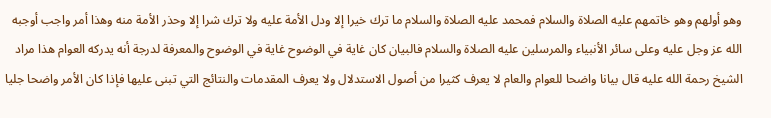وهو أولهم وهو خاتمهم عليه الصلاة والسلام فمحمد عليه الصلاة والسلام ما ترك خيرا إلا ودل الأمة عليه ولا ترك شرا إلا وحذر الأمة منه وهذا أمر واجب أوجبه الله عز وجل عليه وعلى سائر الأنبياء والمرسلين عليه الصلاة والسلام فالبيان كان غاية في الوضوح غاية في الوضوح والمعرفة لدرجة أنه يدركه العوام هذا مراد الشيخ رحمة الله عليه قال بيانا واضحا للعوام والعام لا يعرف كثيرا من أصول الاستدلال ولا يعرف المقدمات والنتائج التي تبنى عليها فإذا كان الأمر واضحا جليا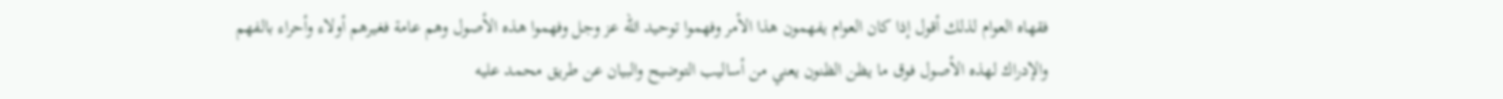فقهاه العوام لذلك أقول إذا كان العوام يفهمون هذا الأمر وفهموا توحيد الله عز وجل وفهموا هذه الأصول وهم عامة فغيرهم أولاء وأحراء بالفهم والإدراك لهذه الأصول فوق ما يظن الظنون يعني من أساليب التوضيح والبيان عن طريق محمد عليه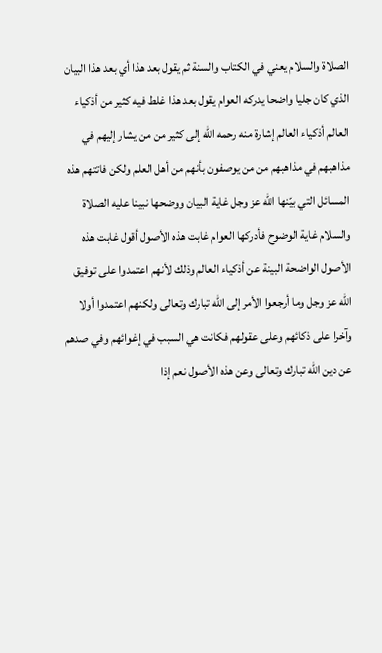الصلاة والسلام يعني في الكتاب والسنة ثم يقول بعد هذا أي بعد هذا البيان الذي كان جليا واضحا يدركه العوام يقول بعد هذا غلط فيه كثير من أذكياء العالم أذكياء العالم إشارة منه رحمه الله إلى كثير من من يشار إليهم في مذاهبهم في مذاهبهم من من يوصفون بأنهم من أهل العلم ولكن فاتتهم هذه المسائل التي بيّنها الله عز وجل غاية البيان ووضحها نبينا عليه الصلاة والسلام غاية الوضوح فأدركها العوام غابت هذه الأصول أقول غابت هذه الأصول الواضحة البينة عن أذكياء العالم وذلك لأنهم اعتمدوا على توفيق الله عز وجل وما أرجعوا الأمر إلى الله تبارك وتعالى ولكنهم اعتمدوا أولا وآخرا على ذكائهم وعلى عقولهم فكانت هي السبب في إغوائهم وفي صدهم عن دين الله تبارك وتعالى وعن هذه الأصول نعم إذا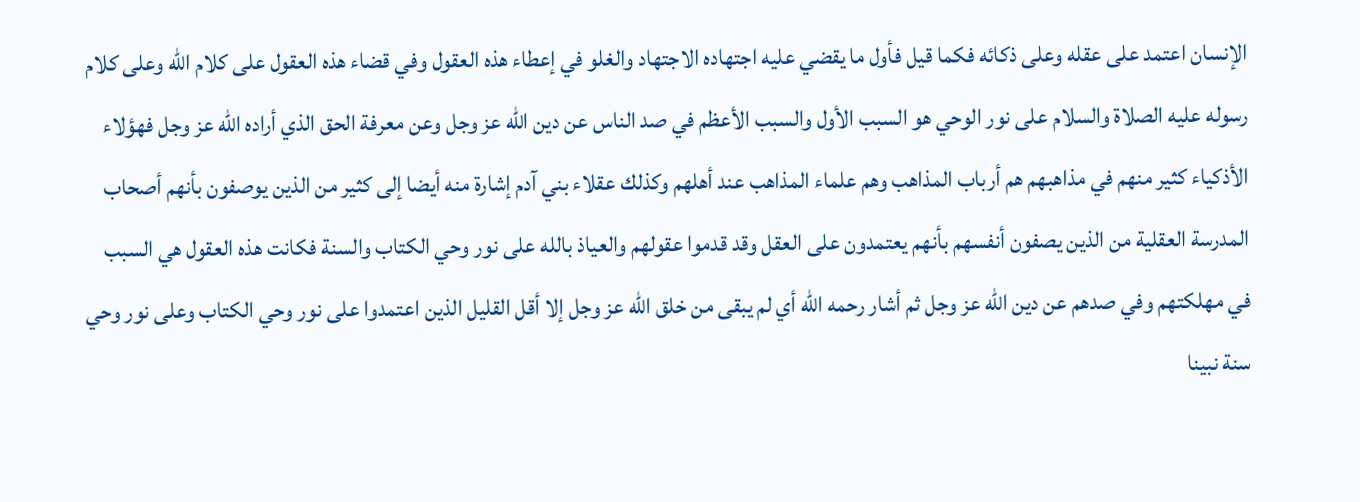الإنسان اعتمد على عقله وعلى ذكائه فكما قيل فأول ما يقضي عليه اجتهاده الاجتهاد والغلو في إعطاء هذه العقول وفي قضاء هذه العقول على كلام الله وعلى كلام رسوله عليه الصلاة والسلام على نور الوحي هو السبب الأول والسبب الأعظم في صد الناس عن دين الله عز وجل وعن معرفة الحق الذي أراده الله عز وجل فهؤلاء الأذكياء كثير منهم في مذاهبهم هم أرباب المذاهب وهم علماء المذاهب عند أهلهم وكذلك عقلاء بني آدم إشارة منه أيضا إلى كثير من الذين يوصفون بأنهم أصحاب المدرسة العقلية من الذين يصفون أنفسهم بأنهم يعتمدون على العقل وقد قدموا عقولهم والعياذ بالله على نور وحي الكتاب والسنة فكانت هذه العقول هي السبب في مهلكتهم وفي صدهم عن دين الله عز وجل ثم أشار رحمه الله أي لم يبقى من خلق الله عز وجل إلا أقل القليل الذين اعتمدوا على نور وحي الكتاب وعلى نور وحي سنة نبينا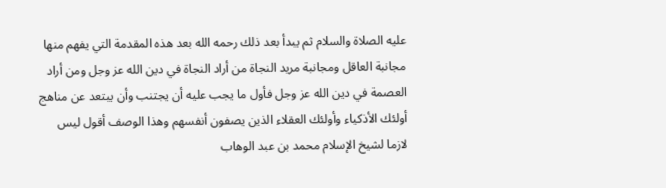عليه الصلاة والسلام ثم يبدأ بعد ذلك رحمه الله بعد هذه المقدمة التي يفهم منها مجانبة العاقل ومجانبة مريد النجاة من أراد النجاة في دين الله عز وجل ومن أراد العصمة في دين الله عز وجل فأول ما يجب عليه أن يجتنب وأن يبتعد عن مناهج أولئك الأذكياء وأولئك العقلاء الذين يصفون أنفسهم وهذا الوصف أقول ليس لازما لشيخ الإسلام محمد بن عبد الوهاب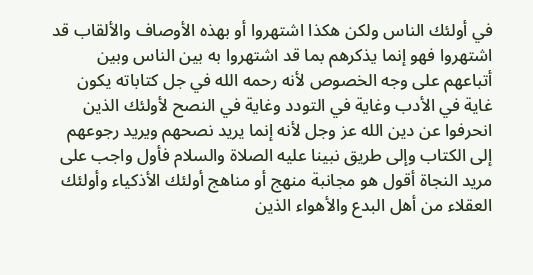في أولئك الناس ولكن هكذا اشتهروا أو بهذه الأوصاف والألقاب قد اشتهروا فهو إنما يذكرهم بما قد اشتهروا به بين الناس وبين أتباعهم على وجه الخصوص لأنه رحمه الله في جل كتاباته يكون غاية في الأدب وغاية في التودد وغاية في النصح لأولئك الذين انحرفوا عن دين الله عز وجل لأنه إنما يريد نصحهم ويريد رجوعهم إلى الكتاب وإلى طريق نبينا عليه الصلاة والسلام فأول واجب على مريد النجاة أقول هو مجانبة منهج أو مناهج أولئك الأذكياء وأولئك العقلاء من أهل البدع والأهواء الذين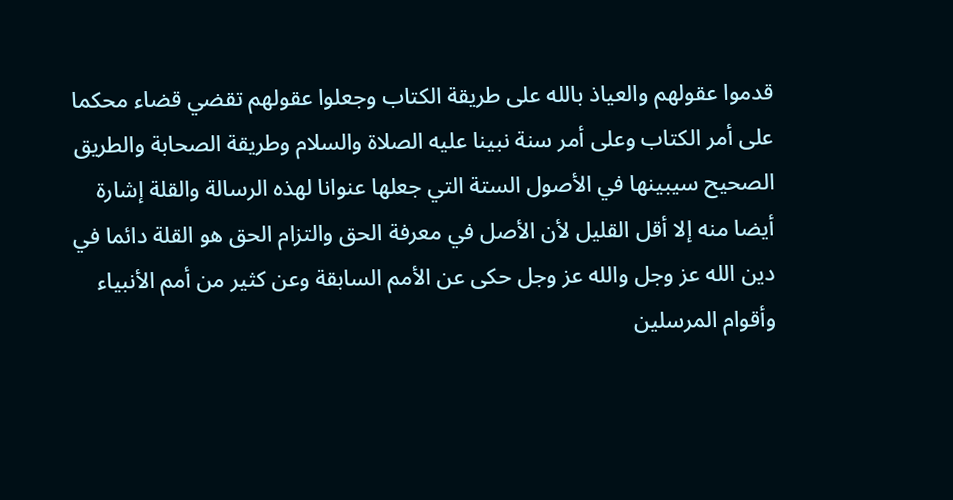قدموا عقولهم والعياذ بالله على طريقة الكتاب وجعلوا عقولهم تقضي قضاء محكما على أمر الكتاب وعلى أمر سنة نبينا عليه الصلاة والسلام وطريقة الصحابة والطريق الصحيح سيبينها في الأصول الستة التي جعلها عنوانا لهذه الرسالة والقلة إشارة أيضا منه إلا أقل القليل لأن الأصل في معرفة الحق والتزام الحق هو القلة دائما في دين الله عز وجل والله عز وجل حكى عن الأمم السابقة وعن كثير من أمم الأنبياء وأقوام المرسلين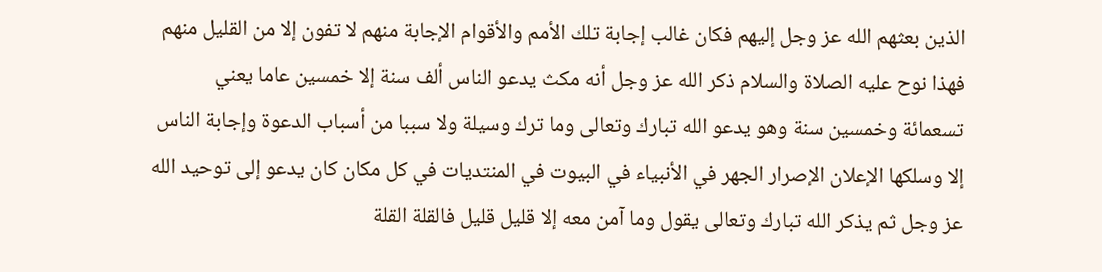الذين بعثهم الله عز وجل إليهم فكان غالب إجابة تلك الأمم والأقوام الإجابة منهم لا تفون إلا من القليل منهم فهذا نوح عليه الصلاة والسلام ذكر الله عز وجل أنه مكث يدعو الناس ألف سنة إلا خمسين عاما يعني تسعمائة وخمسين سنة وهو يدعو الله تبارك وتعالى وما ترك وسيلة ولا سببا من أسباب الدعوة وإجابة الناس إلا وسلكها الإعلان الإصرار الجهر في الأنبياء في البيوت في المنتديات في كل مكان كان يدعو إلى توحيد الله عز وجل ثم يذكر الله تبارك وتعالى يقول وما آمن معه إلا قليل قليل فالقلة القلة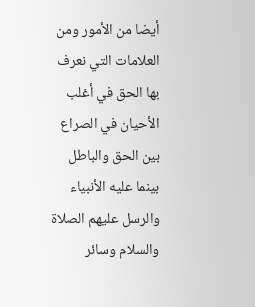أيضا من الأمور ومن العلامات التي نعرف بها الحق في أغلب الأحيان في الصراع بين الحق والباطل بينما عليه الأنبياء والرسل عليهم الصلاة والسلام وسائر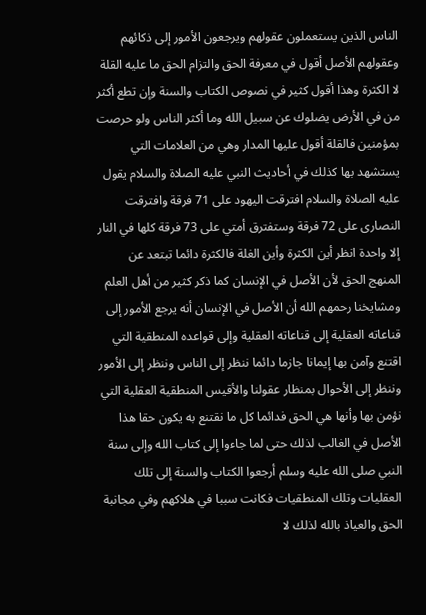الناس الذين يستعملون عقولهم ويرجعون الأمور إلى ذكائهم وعقولهم الأصل أقول في معرفة الحق والتزام الحق ما عليه القلة لا الكثرة وهذا أقول كثير في نصوص الكتاب والسنة وإن تطع أكثر من في الأرض يضلوك عن سبيل الله وما أكثر الناس ولو حرصت بمؤمنين فالقلة أقول عليها المدار وهي من العلامات التي يستشهد بها كذلك في أحاديث النبي عليه الصلاة والسلام يقول عليه الصلاة والسلام افترقت اليهود على 71 فرقة وافترقت النصارى على 72 فرقة وستفترق أمتي على 73 فرقة كلها في النار إلا واحدة انظر أين الكثرة وأين الغلة فالكثرة دائما تبتعد عن المنهج الحق لأن الأصل في الإنسان كما ذكر كثير من أهل العلم ومشايخنا رحمهم الله أن الأصل في الإنسان أنه يرجع الأمور إلى قناعاته العقلية إلى قناعاته العقلية وإلى قواعده المنطقية التي اقتنع وآمن بها إيمانا جازما دائما ننظر إلى الناس وننظر إلى الأمور وننظر إلى الأحوال بمنظار عقولنا والأقيس المنطقية العقلية التي نؤمن بها وأنها هي الحق فدائما كل ما نقتنع به يكون حقا هذا الأصل في الغالب لذلك حتى لما جاءوا إلى كتاب الله وإلى سنة النبي صلى الله عليه وسلم أرجعوا الكتاب والسنة إلى تلك العقليات وتلك المنطقيات فكانت سببا في هلاكهم وفي مجانبة الحق والعياذ بالله لذلك لا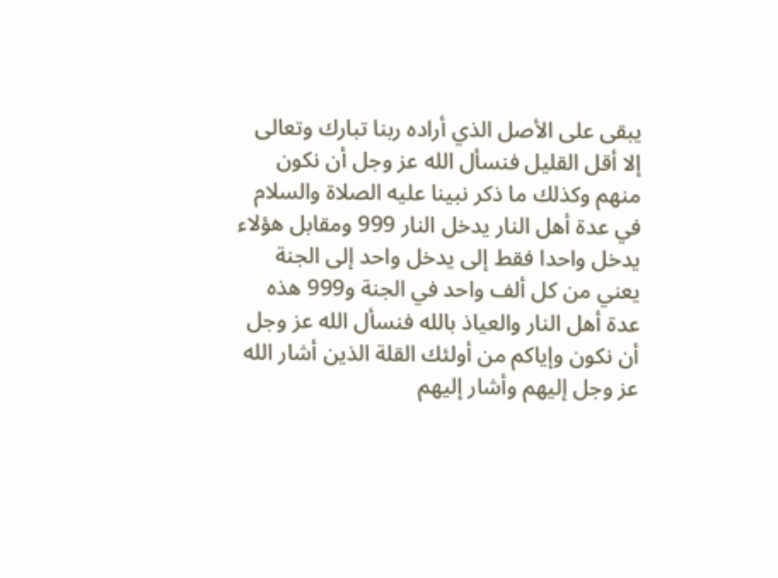يبقى على الأصل الذي أراده ربنا تبارك وتعالى إلا أقل القليل فنسأل الله عز وجل أن نكون منهم وكذلك ما ذكر نبينا عليه الصلاة والسلام في عدة أهل النار يدخل النار 999 ومقابل هؤلاء يدخل واحدا فقط إلى يدخل واحد إلى الجنة يعني من كل ألف واحد في الجنة و999 هذه عدة أهل النار والعياذ بالله فنسأل الله عز وجل أن نكون وإياكم من أولئك القلة الذين أشار الله عز وجل إليهم وأشار إليهم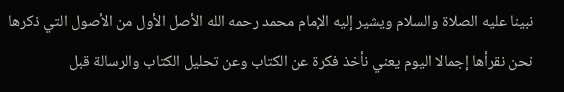نبينا عليه الصلاة والسلام ويشير إليه الإمام محمد رحمه الله الأصل الأول من الأصول التي ذكرها نحن نقرأها إجمالا اليوم يعني نأخذ فكرة عن الكتاب وعن تحليل الكتاب والرسالة قبل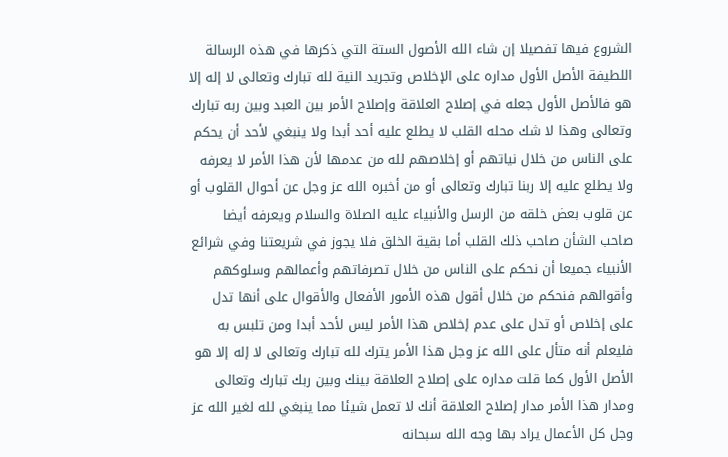الشروع فيها تفصيلا إن شاء الله الأصول الستة التي ذكرها في هذه الرسالة اللطيفة الأصل الأول مداره على الإخلاص وتجريد النية لله تبارك وتعالى لا إله إلا هو فالأصل الأول جعله في إصلاح العلاقة وإصلاح الأمر بين العبد وبين ربه تبارك وتعالى وهذا لا شك محله القلب لا يطلع عليه أحد أبدا ولا ينبغي لأحد أن يحكم على الناس من خلال نياتهم أو إخلاصهم لله من عدمها لأن هذا الأمر لا يعرفه ولا يطلع عليه إلا ربنا تبارك وتعالى أو من أخبره الله عز وجل عن أحوال القلوب أو عن قلوب بعض خلقه من الرسل والأنبياء عليه الصلاة والسلام ويعرفه أيضا صاحب الشأن صاحب ذلك القلب أما بقية الخلق فلا يجوز في شريعتنا وفي شرائع الأنبياء جميعا أن نحكم على الناس من خلال تصرفاتهم وأعمالهم وسلوكهم وأقوالهم فنحكم من خلال أقول هذه الأمور الأفعال والأقوال على أنها تدل على إخلاص أو تدل على عدم إخلاص هذا الأمر ليس لأحد أبدا ومن تلبس به فليعلم أنه متأل على الله عز وجل هذا الأمر يترك لله تبارك وتعالى لا إله إلا هو الأصل الأول كما قلت مداره على إصلاح العلاقة بينك وبين ربك تبارك وتعالى ومدار هذا الأمر مدار إصلاح العلاقة أنك لا تعمل شيئا مما ينبغي لله لغير الله عز وجل كل الأعمال يراد بها وجه الله سبحانه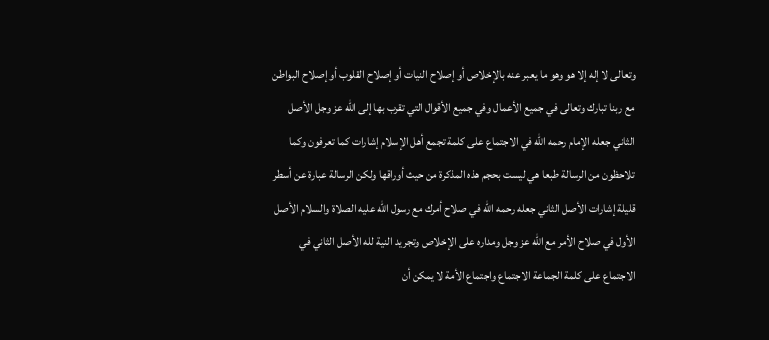وتعالى لا إله إلا هو وهو ما يعبر عنه بالإخلاص أو إصلاح النيات أو إصلاح القلوب أو إصلاح البواطن مع ربنا تبارك وتعالى في جميع الأعمال وفي جميع الأقوال التي تقرب بها إلى الله عز وجل الأصل الثاني جعله الإمام رحمه الله في الاجتماع على كلمة تجمع أهل الإسلام إشارات كما تعرفون وكما تلاحظون من الرسالة طبعا هي ليست بحجم هذه المذكرة من حيث أوراقها ولكن الرسالة عبارة عن أسطر قليلة إشارات الأصل الثاني جعله رحمه الله في صلاح أمرك مع رسول الله عليه الصلاة والسلام الأصل الأول في صلاح الأمر مع الله عز وجل ومداره على الإخلاص وتجريد النية لله الأصل الثاني في الاجتماع على كلمة الجماعة الاجتماع واجتماع الأمة لا يمكن أن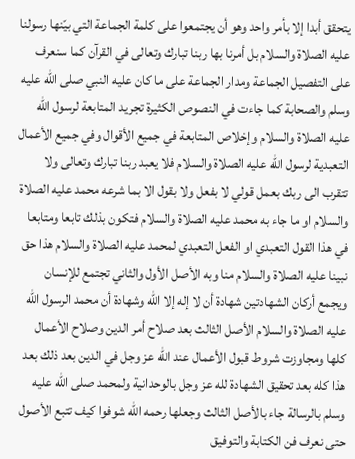يتحقق أبدا إلا بأمر واحد وهو أن يجتمعوا على كلمة الجماعة التي بيّنها رسولنا عليه الصلاة والسلام بل أمرنا بها ربنا تبارك وتعالى في القرآن كما سنعرف على التفصيل الجماعة ومدار الجماعة على ما كان عليه النبي صلى الله عليه وسلم والصحابة كما جاءت في النصوص الكثيرة تجريد المتابعة لرسول الله عليه الصلاة والسلام وإخلاص المتابعة في جميع الأقوال وفي جميع الأعمال التعبدية لرسول الله عليه الصلاة والسلام فلا يعبد ربنا تبارك وتعالى ولا تتقرب الى ربك بعمل قولي لا بفعل ولا بقول الا بما شرعه محمد عليه الصلاة والسلام او ما جاء به محمد عليه الصلاة والسلام فتكون بذلك تابعا ومتابعا في هذا القول التعبدي او الفعل التعبدي لمحمد عليه الصلاة والسلام هذا حق نبينا عليه الصلاة والسلام منا وبه الأصل الأول والثاني تجتمع للإنسان ويجمع أركان الشهادتين شهادة أن لا إله إلا الله وشهادة أن محمد الرسول الله عليه الصلاة والسلام الأصل الثالث بعد صلاح أمر الدين وصلاح الأعمال كلها ومجاوزت شروط قبول الأعمال عند الله عز وجل في الدين بعد ذلك بعد هذا كله بعد تحقيق الشهادة لله عز وجل بالوحدانية ولمحمد صلى الله عليه وسلم بالرسالة جاء بالأصل الثالث وجعلها رحمه الله شوفوا كيف تتبع الأصول حتى نعرف فن الكتابة والتوفيق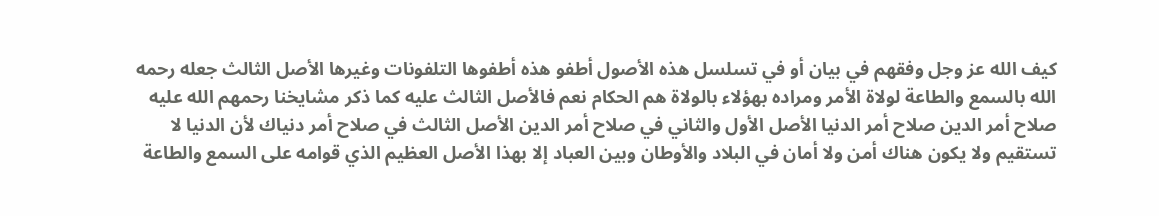كيف الله عز وجل وفقهم في بيان أو في تسلسل هذه الأصول أطفو هذه أطفوها التلفونات وغيرها الأصل الثالث جعله رحمه الله بالسمع والطاعة لولاة الأمر ومراده بهؤلاء بالولاة هم الحكام نعم فالأصل الثالث عليه كما ذكر مشايخنا رحمهم الله عليه صلاح أمر الدين صلاح أمر الدنيا الأصل الأول والثاني في صلاح أمر الدين الأصل الثالث في صلاح أمر دنياك لأن الدنيا لا تستقيم ولا يكون هناك أمن ولا أمان في البلاد والأوطان وبين العباد إلا بهذا الأصل العظيم الذي قوامه على السمع والطاعة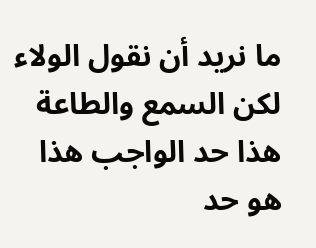ما نريد أن نقول الولاء لكن السمع والطاعة هذا حد الواجب هذا هو حد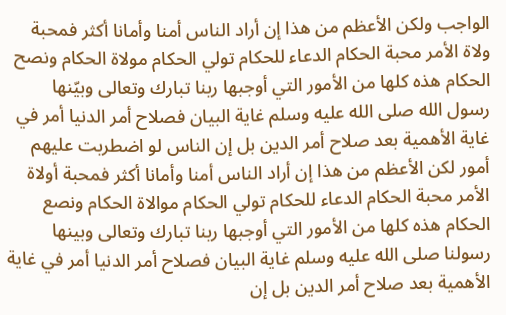الواجب ولكن الأعظم من هذا إن أراد الناس أمنا وأمانا أكثر فمحبة ولاة الأمر محبة الحكام الدعاء للحكام تولي الحكام مولاة الحكام ونصح الحكام هذه كلها من الأمور التي أوجبها ربنا تبارك وتعالى وبيّنها رسول الله صلى الله عليه وسلم غاية البيان فصلاح أمر الدنيا أمر في غاية الأهمية بعد صلاح أمر الدين بل إن الناس لو اضطربت عليهم أمور لكن الأعظم من هذا إن أراد الناس أمنا وأمانا أكثر فمحبة أولاة الأمر محبة الحكام الدعاء للحكام تولي الحكام موالاة الحكام ونصع الحكام هذه كلها من الأمور التي أوجبها ربنا تبارك وتعالى وبينها رسولنا صلى الله عليه وسلم غاية البيان فصلاح أمر الدنيا أمر في غاية الأهمية بعد صلاح أمر الدين بل إن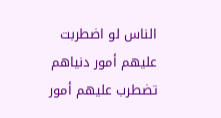الناس لو اضطربت عليهم أمور دنياهم تضطرب عليهم أمور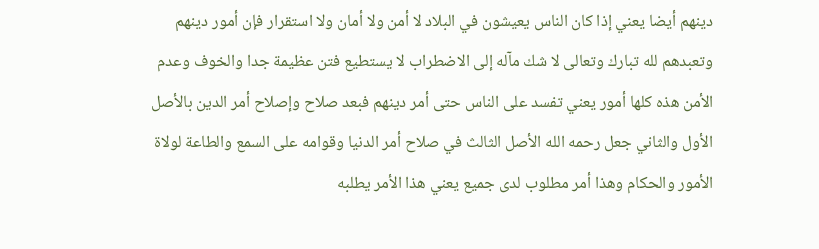دينهم أيضا يعني إذا كان الناس يعيشون في البلاد لا أمن ولا أمان ولا استقرار فإن أمور دينهم وتعبدهم لله تبارك وتعالى لا شك مآله إلى الاضطراب لا يستطيع فتن عظيمة جدا والخوف وعدم الأمن هذه كلها أمور يعني تفسد على الناس حتى أمر دينهم فبعد صلاح وإصلاح أمر الدين بالأصل الأول والثاني جعل رحمه الله الأصل الثالث في صلاح أمر الدنيا وقوامه على السمع والطاعة لولاة الأمور والحكام وهذا أمر مطلوب لدى جميع يعني هذا الأمر يطلبه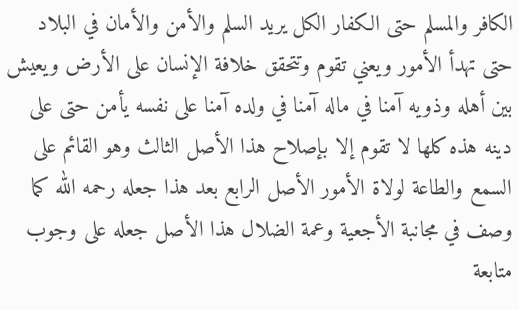الكافر والمسلم حتى الكفار الكل يريد السلم والأمن والأمان في البلاد حتى تهدأ الأمور ويعني تقوم وتتحقق خلافة الإنسان على الأرض ويعيش بين أهله وذويه آمنا في ماله آمنا في ولده آمنا على نفسه يأمن حتى على دينه هذه كلها لا تقوم إلا بإصلاح هذا الأصل الثالث وهو القائم على السمع والطاعة لولاة الأمور الأصل الرابع بعد هذا جعله رحمه الله كما وصف في مجانبة الأجعية وعمة الضلال هذا الأصل جعله على وجوب متابعة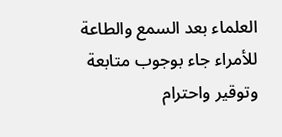العلماء بعد السمع والطاعة للأمراء جاء بوجوب متابعة وتوقير واحترام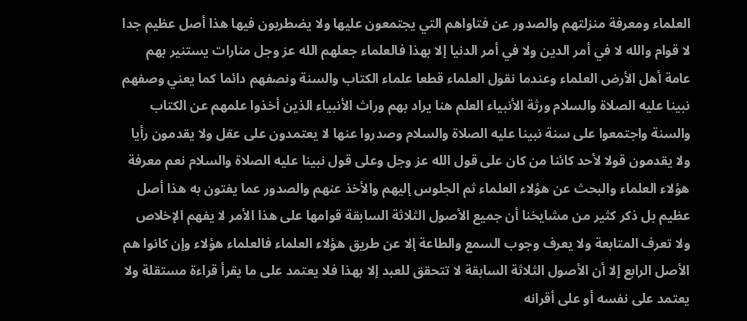العلماء ومعرفة منزلتهم والصدور عن فتاواهم التي يجتمعون عليها ولا يضطربون فيها هذا أصل عظيم جدا لا قوام والله لا في أمر الدين ولا في أمر الدنيا إلا بهذا فالعلماء جعلهم الله عز وجل منارات يستنير بهم عامة أهل الأرض العلماء وعندما نقول العلماء قطعا علماء الكتاب والسنة ونصفهم دائما كما يعني وصفهم نبينا عليه الصلاة والسلام ورثة الأنبياء العلم هنا يراد بهم وراث الأنبياء الذين أخذوا علمهم عن الكتاب والسنة واجتمعوا على سنة نبينا عليه الصلاة والسلام وصدروا عنها لا يعتمدون على عقل ولا يقدمون رأيا ولا يقدمون قولا لأحد كائنا من كان على قول الله عز وجل وعلى قول نبينا عليه الصلاة والسلام نعم معرفة هؤلاء العلماء والبحث عن هؤلاء العلماء ثم الجلوس إليهم والأخذ عنهم والصدور عما يفتون به هذا أصل عظيم بل ذكر كثير من مشايخنا أن جميع الأصول الثلاثة السابقة قوامها على هذا الأمر لا يفهم الإخلاص ولا تعرف المتابعة ولا يعرف وجوب السمع والطاعة إلا عن طريق هؤلاء العلماء فالعلماء هؤلاء وإن كانوا هم الأصل الرابع إلا أن الأصول الثلاثة السابقة لا تتحقق للعبد إلا بهذا فلا يعتمد على ما يقرأ قراءة مستقلة ولا يعتمد على نفسه أو على أقرانه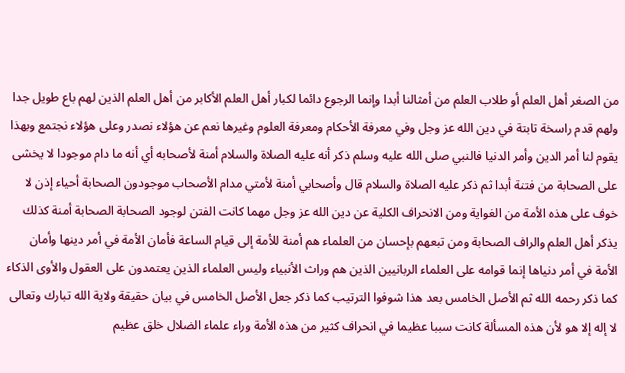من الصغر أهل العلم أو طلاب العلم من أمثالنا أبدا وإنما الرجوع دائما لكبار أهل العلم الأكابر من أهل العلم الذين لهم باع طويل جدا ولهم قدم راسخة تابتة في دين الله عز وجل وفي معرفة الأحكام ومعرفة العلوم وغيرها نعم عن هؤلاء نصدر وعلى هؤلاء نجتمع وبهذا يقوم لنا أمر الدين وأمر الدنيا فالنبي صلى الله عليه وسلم ذكر أنه عليه الصلاة والسلام أمنة لأصحابه أي أنه ما دام موجودا لا يخشى على الصحابة من فتنة أبدا ثم ذكر عليه الصلاة والسلام قال وأصحابي أمنة لأمتي مدام الأصحاب موجودون الصحابة أحياء إذن لا خوف على هذه الأمة من الغواية ومن الانحراف الكلية عن دين الله عز وجل مهما كانت الفتن لوجود الصحابة الصحابة أمنة كذلك يذكر أهل العلم والراف الصحابة ومن تبعهم بإحسان من العلماء هم أمنة للأمة إلى قيام الساعة فأمان الأمة في أمر دينها وأمان الأمة في أمر دنياها إنما قوامه على العلماء الربانيين الذين هم وراث الأنبياء وليس العلماء الذين يعتمدون على العقول والأوى الذكاء كما ذكر رحمه الله ثم الأصل الخامس بعد هذا شوفوا الترتيب كما ذكر جعل الأصل الخامس في بيان حقيقة ولاية الله تبارك وتعالى لا إله إلا هو لأن هذه المسألة كانت سببا عظيما في انحراف كثير من هذه الأمة وراء علماء الضلال خلق عظيم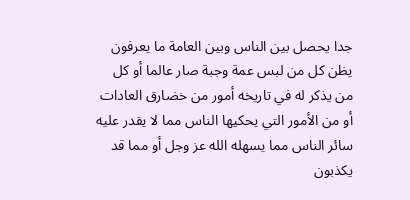جدا يحصل بين الناس وبين العامة ما يعرفون يظن كل من لبس عمة وجبة صار عالما أو كل من يذكر له في تاريخه أمور من خضارق العادات أو من الأمور التي يحكيها الناس مما لا يقدر عليه سائر الناس مما يسهله الله عز وجل أو مما قد يكذبون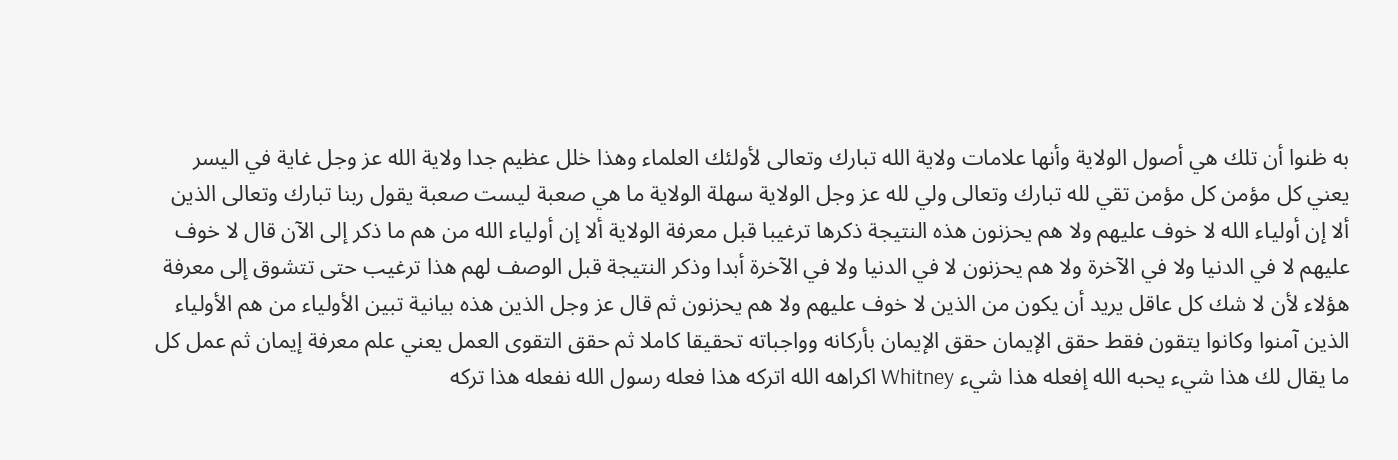به ظنوا أن تلك هي أصول الولاية وأنها علامات ولاية الله تبارك وتعالى لأولئك العلماء وهذا خلل عظيم جدا ولاية الله عز وجل غاية في اليسر يعني كل مؤمن كل مؤمن تقي لله تبارك وتعالى ولي لله عز وجل الولاية سهلة الولاية ما هي صعبة ليست صعبة يقول ربنا تبارك وتعالى الذين ألا إن أولياء الله لا خوف عليهم ولا هم يحزنون هذه النتيجة ذكرها ترغيبا قبل معرفة الولاية ألا إن أولياء الله من هم ما ذكر إلى الآن قال لا خوف عليهم لا في الدنيا ولا في الآخرة ولا هم يحزنون لا في الدنيا ولا في الآخرة أبدا وذكر النتيجة قبل الوصف لهم هذا ترغيب حتى تتشوق إلى معرفة هؤلاء لأن لا شك كل عاقل يريد أن يكون من الذين لا خوف عليهم ولا هم يحزنون ثم قال عز وجل الذين هذه بيانية تبين الأولياء من هم الأولياء الذين آمنوا وكانوا يتقون فقط حقق الإيمان حقق الإيمان بأركانه وواجباته تحقيقا كاملا ثم حقق التقوى العمل يعني علم معرفة إيمان ثم عمل كل ما يقال لك هذا شيء يحبه الله إفعله هذا شيء Whitney اكراهه الله اتركه هذا فعله رسول الله نفعله هذا تركه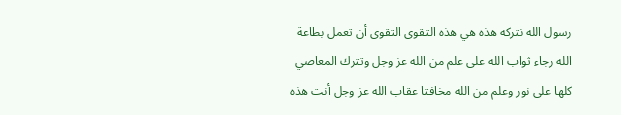رسول الله نتركه هذه هي هذه التقوى التقوى أن تعمل بطاعة الله رجاء ثواب الله على علم من الله عز وجل وتترك المعاصي كلها على نور وعلم من الله مخافتا عقاب الله عز وجل أنت هذه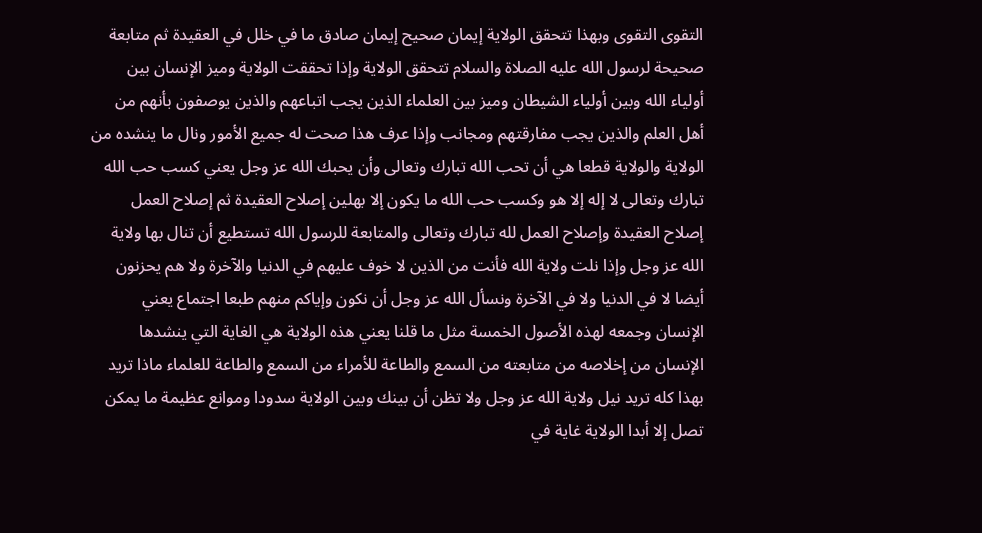التقوى التقوى وبهذا تتحقق الولاية إيمان صحيح إيمان صادق ما في خلل في العقيدة ثم متابعة صحيحة لرسول الله عليه الصلاة والسلام تتحقق الولاية وإذا تحققت الولاية وميز الإنسان بين أولياء الله وبين أولياء الشيطان وميز بين العلماء الذين يجب اتباعهم والذين يوصفون بأنهم من أهل العلم والذين يجب مفارقتهم ومجانب وإذا عرف هذا صحت له جميع الأمور ونال ما ينشده من الولاية والولاية قطعا هي أن تحب الله تبارك وتعالى وأن يحبك الله عز وجل يعني كسب حب الله تبارك وتعالى لا إله إلا هو وكسب حب الله ما يكون إلا بهلين إصلاح العقيدة ثم إصلاح العمل إصلاح العقيدة وإصلاح العمل لله تبارك وتعالى والمتابعة للرسول الله تستطيع أن تنال بها ولاية الله عز وجل وإذا نلت ولاية الله فأنت من الذين لا خوف عليهم في الدنيا والآخرة ولا هم يحزنون أيضا لا في الدنيا ولا في الآخرة ونسأل الله عز وجل أن نكون وإياكم منهم طبعا اجتماع يعني الإنسان وجمعه لهذه الأصول الخمسة مثل ما قلنا يعني هذه الولاية هي الغاية التي ينشدها الإنسان من إخلاصه من متابعته من السمع والطاعة للأمراء من السمع والطاعة للعلماء ماذا تريد بهذا كله تريد نيل ولاية الله عز وجل ولا تظن أن بينك وبين الولاية سدودا وموانع عظيمة ما يمكن تصل إلا أبدا الولاية غاية في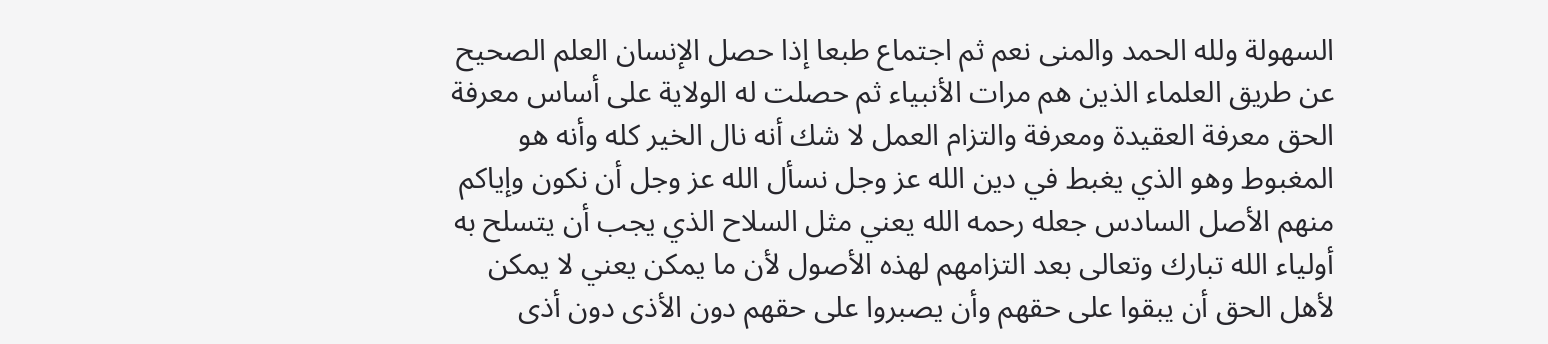السهولة ولله الحمد والمنى نعم ثم اجتماع طبعا إذا حصل الإنسان العلم الصحيح عن طريق العلماء الذين هم مرات الأنبياء ثم حصلت له الولاية على أساس معرفة الحق معرفة العقيدة ومعرفة والتزام العمل لا شك أنه نال الخير كله وأنه هو المغبوط وهو الذي يغبط في دين الله عز وجل نسأل الله عز وجل أن نكون وإياكم منهم الأصل السادس جعله رحمه الله يعني مثل السلاح الذي يجب أن يتسلح به أولياء الله تبارك وتعالى بعد التزامهم لهذه الأصول لأن ما يمكن يعني لا يمكن لأهل الحق أن يبقوا على حقهم وأن يصبروا على حقهم دون الأذى دون أذى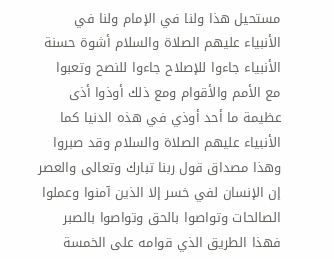مستحيل هذا ولنا في الإمام ولنا في الأنبياء عليهم الصلاة والسلام أشوة حسنة الأنبياء جاءوا للإصلاح جاءوا للنصح وتعبوا مع الأمم والأقوام ومع ذلك أوذوا أذى عظيمة ما أحد أوذي في هذه الدنيا كما الأنبياء عليهم الصلاة والسلام وقد صبروا وهذا مصداق قول ربنا تبارك وتعالى والعصر إن الإنسان لفي خسر إلا الذين آمنوا وعملوا الصالحات وتواصوا بالحق وتواصوا بالصبر فهذا الطريق الذي قوامه على الخمسة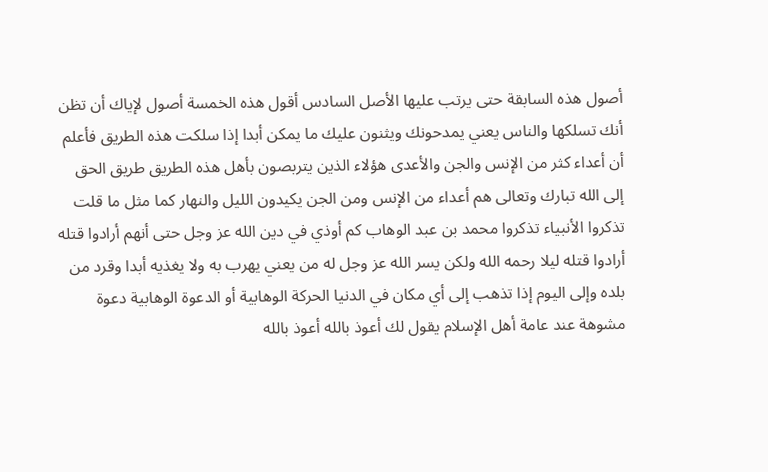أصول هذه السابقة حتى يرتب عليها الأصل السادس أقول هذه الخمسة أصول لإياك أن تظن أنك تسلكها والناس يعني يمدحونك ويثنون عليك ما يمكن أبدا إذا سلكت هذه الطريق فأعلم أن أعداء كثر من الإنس والجن والأعدى هؤلاء الذين يتربصون بأهل هذه الطريق طريق الحق إلى الله تبارك وتعالى هم أعداء من الإنس ومن الجن يكيدون الليل والنهار كما مثل ما قلت تذكروا الأنبياء تذكروا محمد بن عبد الوهاب كم أوذي في دين الله عز وجل حتى أنهم أرادوا قتله أرادوا قتله ليلا رحمه الله ولكن يسر الله عز وجل له من يعني يهرب به ولا يغذيه أبدا وقرد من بلده وإلى اليوم إذا تذهب إلى أي مكان في الدنيا الحركة الوهابية أو الدعوة الوهابية دعوة مشوهة عند عامة أهل الإسلام يقول لك أعوذ بالله أعوذ بالله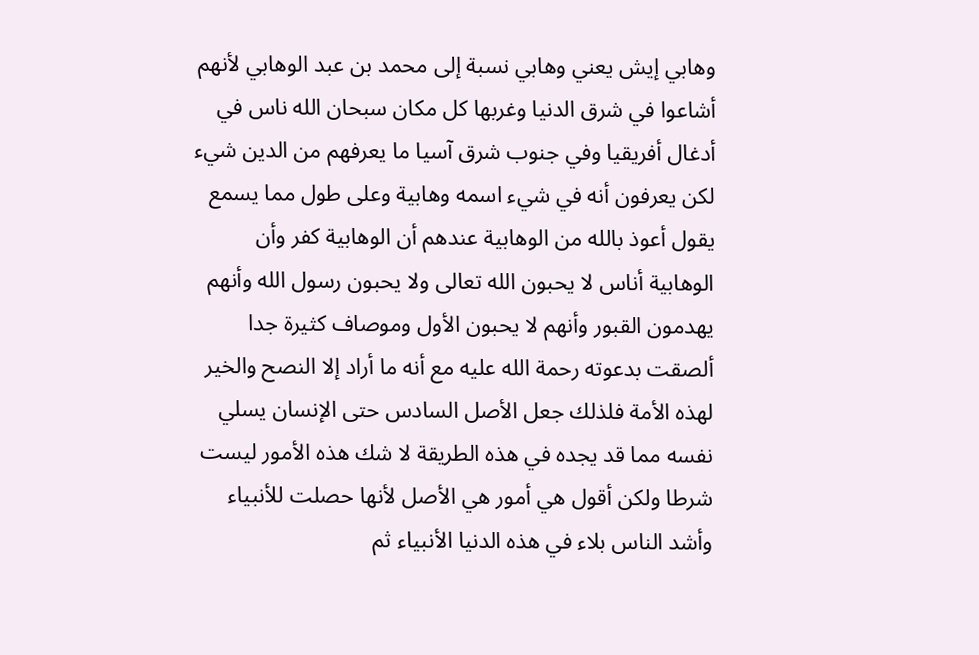وهابي إيش يعني وهابي نسبة إلى محمد بن عبد الوهابي لأنهم أشاعوا في شرق الدنيا وغربها كل مكان سبحان الله ناس في أدغال أفريقيا وفي جنوب شرق آسيا ما يعرفهم من الدين شيء لكن يعرفون أنه في شيء اسمه وهابية وعلى طول مما يسمع يقول أعوذ بالله من الوهابية عندهم أن الوهابية كفر وأن الوهابية أناس لا يحبون الله تعالى ولا يحبون رسول الله وأنهم يهدمون القبور وأنهم لا يحبون الأول وموصاف كثيرة جدا ألصقت بدعوته رحمة الله عليه مع أنه ما أراد إلا النصح والخير لهذه الأمة فلذلك جعل الأصل السادس حتى الإنسان يسلي نفسه مما قد يجده في هذه الطريقة لا شك هذه الأمور ليست شرطا ولكن أقول هي أمور هي الأصل لأنها حصلت للأنبياء وأشد الناس بلاء في هذه الدنيا الأنبياء ثم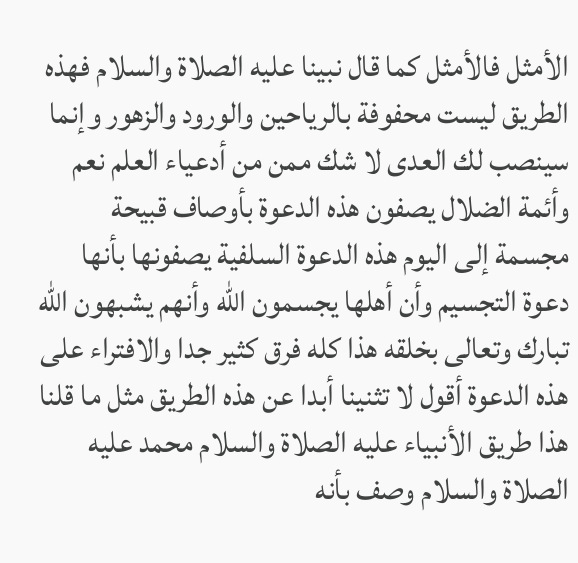الأمثل فالأمثل كما قال نبينا عليه الصلاة والسلام فهذه الطريق ليست محفوفة بالرياحين والورود والزهور وإنما سينصب لك العدى لا شك ممن من أدعياء العلم نعم وأئمة الضلال يصفون هذه الدعوة بأوصاف قبيحة مجسمة إلى اليوم هذه الدعوة السلفية يصفونها بأنها دعوة التجسيم وأن أهلها يجسمون الله وأنهم يشبهون الله تبارك وتعالى بخلقه هذا كله فرق كثير جدا والافتراء على هذه الدعوة أقول لا تثنينا أبدا عن هذه الطريق مثل ما قلنا هذا طريق الأنبياء عليه الصلاة والسلام محمد عليه الصلاة والسلام وصف بأنه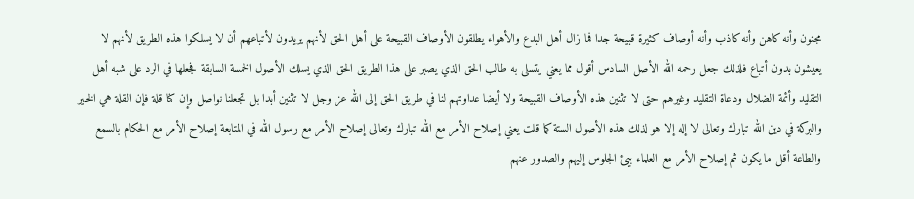مجنون وأنه كاهن وأنه كاذب وأنه أوصاف كثيرة قبيحة جدا فما زال أهل البدع والأهواء يطلقون الأوصاف القبيحة على أهل الحق لأنهم يريدون لأتباعهم أن لا يسلكوا هذه الطريق لأنهم لا يعيشون بدون أتباع فلذلك جعل رحمه الله الأصل السادس أقول مما يعني يتسلى به طالب الحق الذي يصبر على هذا الطريق الحق الذي يسلك الأصول الخمسة السابقة فجعلها في الرد على شبه أهل التقليد وأئمة الضلال ودعاة التقليد وغيرهم حتى لا تثنين هذه الأوصاف القبيحة ولا أيضا عداوتهم لنا في طريق الحق إلى الله عز وجل لا تثنين أبدا بل تجعلنا نواصل وإن كنا قلة فإن القلة هي الخير والبركة في دين الله تبارك وتعالى لا إله إلا هو لذلك هذه الأصول الستة كما قلت يعني إصلاح الأمر مع الله تبارك وتعالى إصلاح الأمر مع رسول الله في المتابعة إصلاح الأمر مع الحكام بالسمع والطاعة أقل ما يكون ثم إصلاح الأمر مع العلماء بيئ الجلوس إليهم والصدور عنهم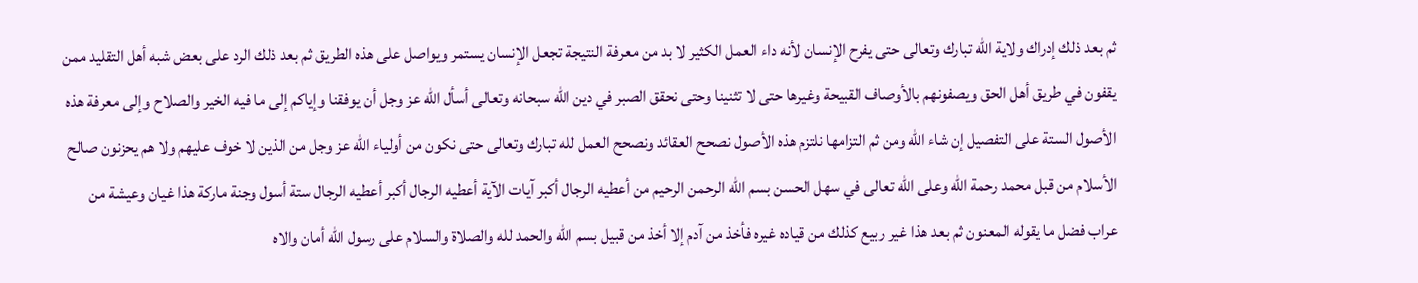ثم بعد ذلك إدراك ولاية الله تبارك وتعالى حتى يفرح الإنسان لأنه داء العمل الكثير لا بد من معرفة النتيجة تجعل الإنسان يستمر ويواصل على هذه الطريق ثم بعد ذلك الرد على بعض شبه أهل التقليد ممن يقفون في طريق أهل الحق ويصفونهم بالأوصاف القبيحة وغيرها حتى لا تثنينا وحتى نحقق الصبر في دين الله سبحانه وتعالى أسأل الله عز وجل أن يوفقنا وإياكم إلى ما فيه الخير والصلاح وإلى معرفة هذه الأصول الستة على التفصيل إن شاء الله ومن ثم التزامها نلتزم هذه الأصول نصحح العقائد ونصحح العمل لله تبارك وتعالى حتى نكون من أولياء الله عز وجل من الذين لا خوف عليهم ولا هم يحزنون صالح الأسلام من قبل محمد رحمة الله وعلى الله تعالى في سهل الحسن بسم الله الرحمن الرحيم من أعطيه الرجال أكبر آيات الآية أعطيه الرجال أكبر أعطيه الرجال ستة أسول وجنة ماركة هذا غيان وعيشة من عراب فضل ما يقوله المعنون ثم بعد هذا غير ربيع كذلك من قياده غيره فأخذ من آدم إلا أخذ من قبيل بسم الله والحمد لله والصلاة والسلام على رسول الله أمان والاه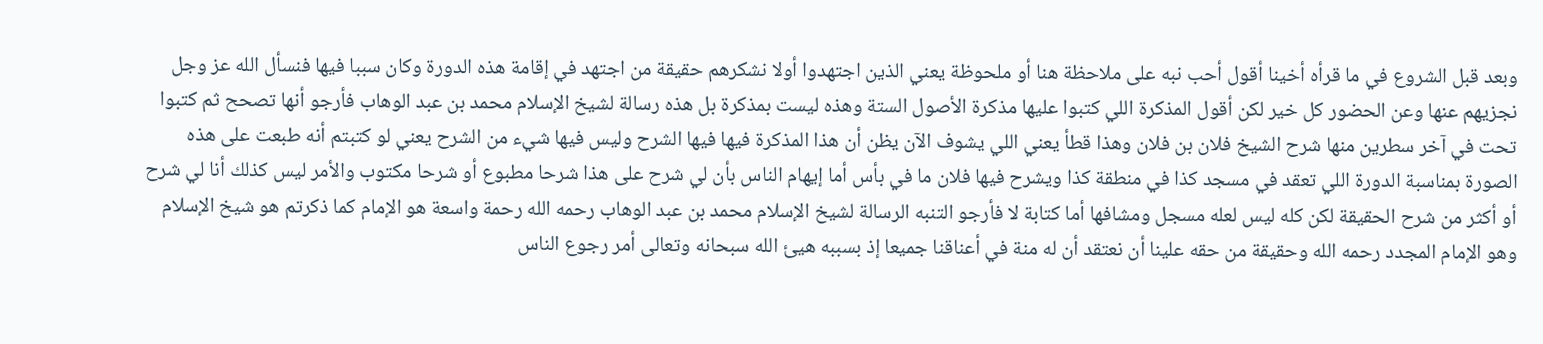وبعد قبل الشروع في ما قرأه أخينا أقول أحب نبه على ملاحظة هنا أو ملحوظة يعني الذين اجتهدوا أولا نشكرهم حقيقة من اجتهد في إقامة هذه الدورة وكان سببا فيها فنسأل الله عز وجل نجزيهم عنها وعن الحضور كل خير لكن أقول المذكرة اللي كتبوا عليها مذكرة الأصول الستة وهذه ليست بمذكرة بل هذه رسالة لشيخ الإسلام محمد بن عبد الوهاب فأرجو أنها تصحح ثم كتبوا تحت في آخر سطرين منها شرح الشيخ فلان بن فلان وهذا قطأ يعني اللي يشوف الآن يظن أن هذا المذكرة فيها فيها الشرح وليس فيها شيء من الشرح يعني لو كتبتم أنه طبعت على هذه الصورة بمناسبة الدورة اللي تعقد في مسجد كذا في منطقة كذا ويشرح فيها فلان ما في بأس أما إيهام الناس بأن لي شرح على هذا شرحا مطبوع أو شرحا مكتوب والأمر ليس كذلك أنا لي شرح أو أكثر من شرح الحقيقة لكن كله ليس لعله مسجل ومشافها أما كتابة لا فأرجو التنبه الرسالة لشيخ الإسلام محمد بن عبد الوهاب رحمه الله رحمة واسعة هو الإمام كما ذكرتم هو شيخ الإسلام وهو الإمام المجدد رحمه الله وحقيقة من حقه علينا أن نعتقد أن له منة في أعناقنا جميعا إذ بسببه هيئ الله سبحانه وتعالى أمر رجوع الناس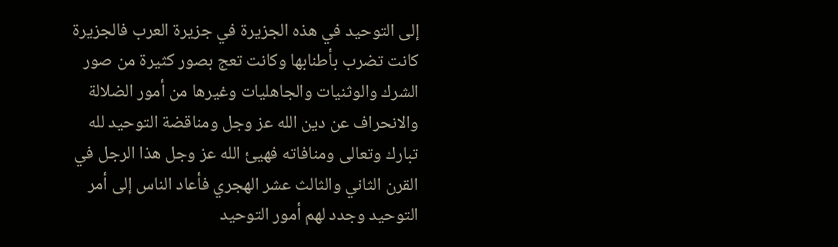إلى التوحيد في هذه الجزيرة في جزيرة العرب فالجزيرة كانت تضرب بأطنابها وكانت تعج بصور كثيرة من صور الشرك والوثنيات والجاهليات وغيرها من أمور الضلالة والانحراف عن دين الله عز وجل ومناقضة التوحيد لله تبارك وتعالى ومنافاته فهيئ الله عز وجل هذا الرجل في القرن الثاني والثالث عشر الهجري فأعاد الناس إلى أمر التوحيد وجدد لهم أمور التوحيد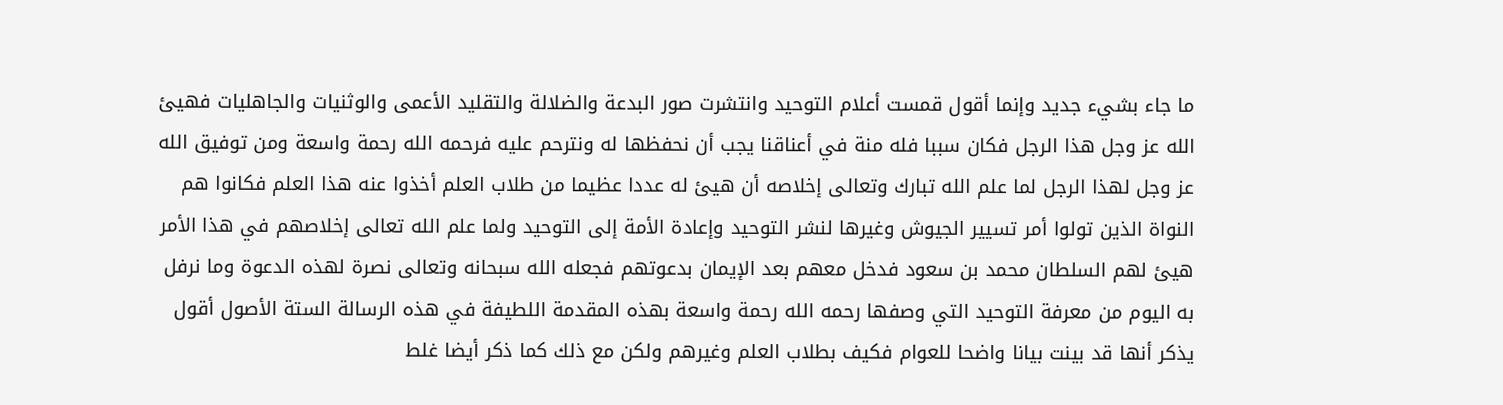ما جاء بشيء جديد وإنما أقول قمست أعلام التوحيد وانتشرت صور البدعة والضلالة والتقليد الأعمى والوثنيات والجاهليات فهيئ الله عز وجل هذا الرجل فكان سببا فله منة في أعناقنا يجب أن نحفظها له ونترحم عليه فرحمه الله رحمة واسعة ومن توفيق الله عز وجل لهذا الرجل لما علم الله تبارك وتعالى إخلاصه أن هيئ له عددا عظيما من طلاب العلم أخذوا عنه هذا العلم فكانوا هم النواة الذين تولوا أمر تسيير الجيوش وغيرها لنشر التوحيد وإعادة الأمة إلى التوحيد ولما علم الله تعالى إخلاصهم في هذا الأمر هيئ لهم السلطان محمد بن سعود فدخل معهم بعد الإيمان بدعوتهم فجعله الله سبحانه وتعالى نصرة لهذه الدعوة وما نرفل به اليوم من معرفة التوحيد التي وصفها رحمه الله رحمة واسعة بهذه المقدمة اللطيفة في هذه الرسالة الستة الأصول أقول يذكر أنها قد بينت بيانا واضحا للعوام فكيف بطلاب العلم وغيرهم ولكن مع ذلك كما ذكر أيضا غلط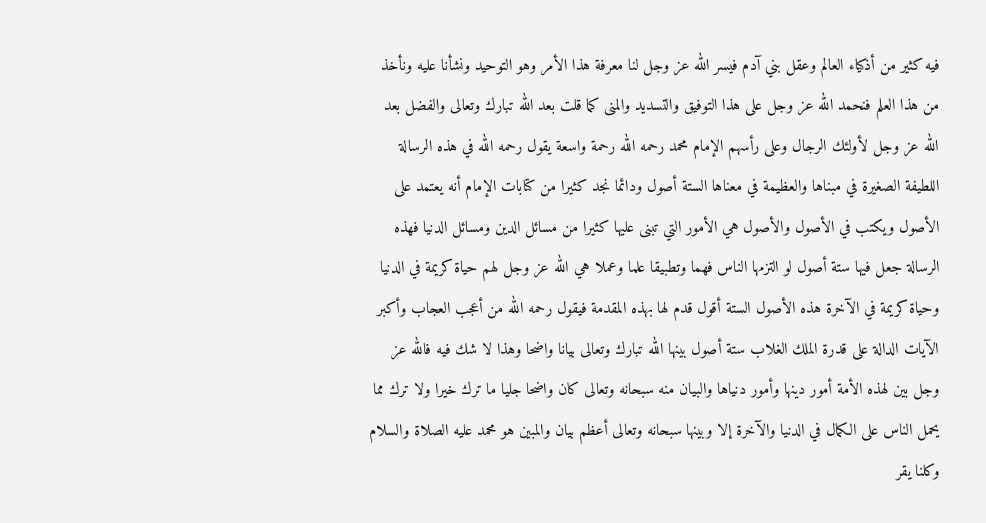فيه كثير من أذكياء العالم وعقل بني آدم فيسر الله عز وجل لنا معرفة هذا الأمر وهو التوحيد ونشأنا عليه ونأخذ من هذا العلم فنحمد الله عز وجل على هذا التوفيق والتسديد والمنى كما قلت بعد الله تبارك وتعالى والفضل بعد الله عز وجل لأولئك الرجال وعلى رأسهم الإمام محمد رحمه الله رحمة واسعة يقول رحمه الله في هذه الرسالة اللطيفة الصغيرة في مبناها والعظيمة في معناها الستة أصول ودائما نجد كثيرا من كتابات الإمام أنه يعتمد على الأصول ويكتب في الأصول والأصول هي الأمور التي تبنى عليها كثيرا من مسائل الدين ومسائل الدنيا فهذه الرسالة جعل فيها ستة أصول لو التزمها الناس فهما وتطبيقا علما وعملا هي الله عز وجل لهم حياة كريمة في الدنيا وحياة كريمة في الآخرة هذه الأصول الستة أقول قدم لها بهذه المقدمة فيقول رحمه الله من أعجب العجاب وأكبر الآيات الدالة على قدرة الملك الغلاب ستة أصول بينها الله تبارك وتعالى بيانا واضحا وهذا لا شك فيه فالله عز وجل بين لهذه الأمة أمور دينها وأمور دنياها والبيان منه سبحانه وتعالى كان واضحا جليا ما ترك خيرا ولا ترك مما يحمل الناس على الكمال في الدنيا والآخرة إلا وبينها سبحانه وتعالى أعظم بيان والمبين هو محمد عليه الصلاة والسلام وكلنا يقر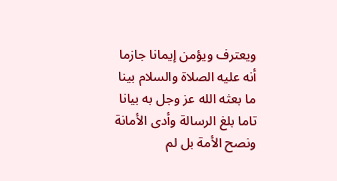ويعترف ويؤمن إيمانا جازما أنه عليه الصلاة والسلام بينا ما بعثه الله عز وجل به بيانا تاما بلغ الرسالة وأدى الأمانة ونصح الأمة بل لم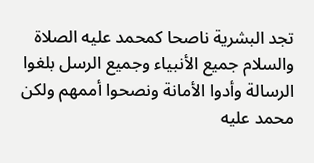تجد البشرية ناصحا كمحمد عليه الصلاة والسلام جميع الأنبياء وجميع الرسل بلغوا الرسالة وأدوا الأمانة ونصحوا أممهم ولكن محمد عليه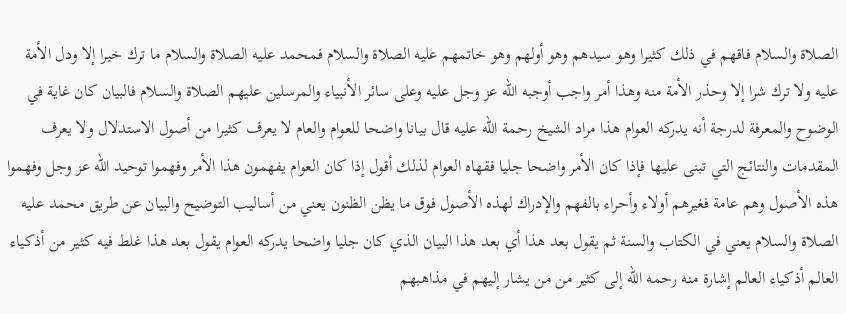الصلاة والسلام فاقهم في ذلك كثيرا وهو سيدهم وهو أولهم وهو خاتمهم عليه الصلاة والسلام فمحمد عليه الصلاة والسلام ما ترك خيرا إلا ودل الأمة عليه ولا ترك شرا إلا وحذر الأمة منه وهذا أمر واجب أوجبه الله عز وجل عليه وعلى سائر الأنبياء والمرسلين عليهم الصلاة والسلام فالبيان كان غاية في الوضوح والمعرفة لدرجة أنه يدركه العوام هذا مراد الشيخ رحمة الله عليه قال بيانا واضحا للعوام والعام لا يعرف كثيرا من أصول الاستدلال ولا يعرف المقدمات والنتائج التي تبنى عليها فإذا كان الأمر واضحا جليا فقهاه العوام لذلك أقول إذا كان العوام يفهمون هذا الأمر وفهموا توحيد الله عز وجل وفهموا هذه الأصول وهم عامة فغيرهم أولاء وأحراء بالفهم والإدراك لهذه الأصول فوق ما يظن الظنون يعني من أساليب التوضيح والبيان عن طريق محمد عليه الصلاة والسلام يعني في الكتاب والسنة ثم يقول بعد هذا أي بعد هذا البيان الذي كان جليا واضحا يدركه العوام يقول بعد هذا غلط فيه كثير من أذكياء العالم أذكياء العالم إشارة منه رحمه الله إلى كثير من من يشار إليهم في مذاهبهم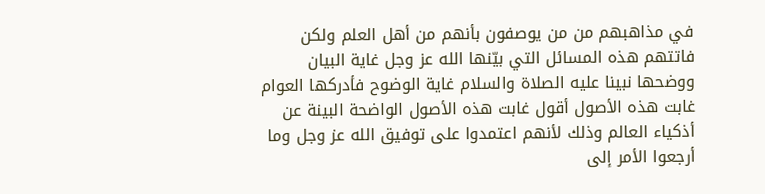في مذاهبهم من من يوصفون بأنهم من أهل العلم ولكن فاتتهم هذه المسائل التي بيّنها الله عز وجل غاية البيان ووضحها نبينا عليه الصلاة والسلام غاية الوضوح فأدركها العوام غابت هذه الأصول أقول غابت هذه الأصول الواضحة البينة عن أذكياء العالم وذلك لأنهم اعتمدوا على توفيق الله عز وجل وما أرجعوا الأمر إلى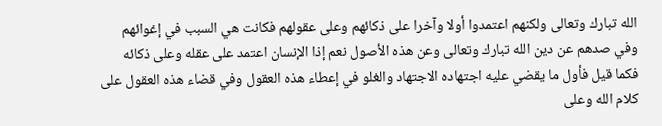الله تبارك وتعالى ولكنهم اعتمدوا أولا وآخرا على ذكائهم وعلى عقولهم فكانت هي السبب في إغوائهم وفي صدهم عن دين الله تبارك وتعالى وعن هذه الأصول نعم إذا الإنسان اعتمد على عقله وعلى ذكائه فكما قيل فأول ما يقضي عليه اجتهاده الاجتهاد والغلو في إعطاء هذه العقول وفي قضاء هذه العقول على كلام الله وعلى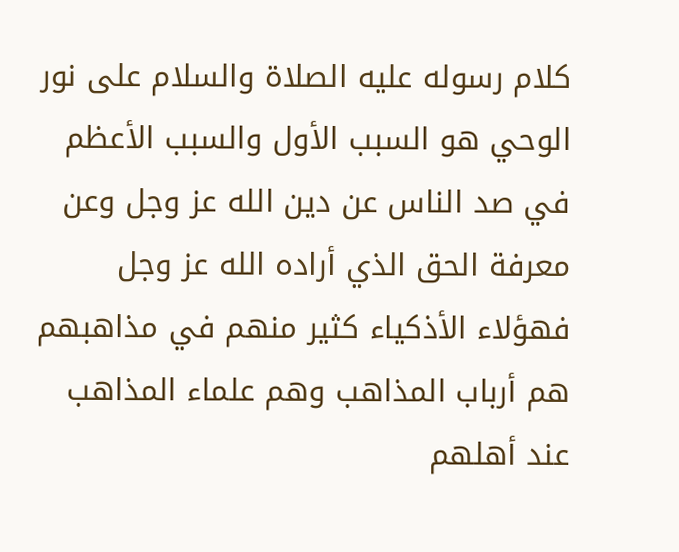كلام رسوله عليه الصلاة والسلام على نور الوحي هو السبب الأول والسبب الأعظم في صد الناس عن دين الله عز وجل وعن معرفة الحق الذي أراده الله عز وجل فهؤلاء الأذكياء كثير منهم في مذاهبهم هم أرباب المذاهب وهم علماء المذاهب عند أهلهم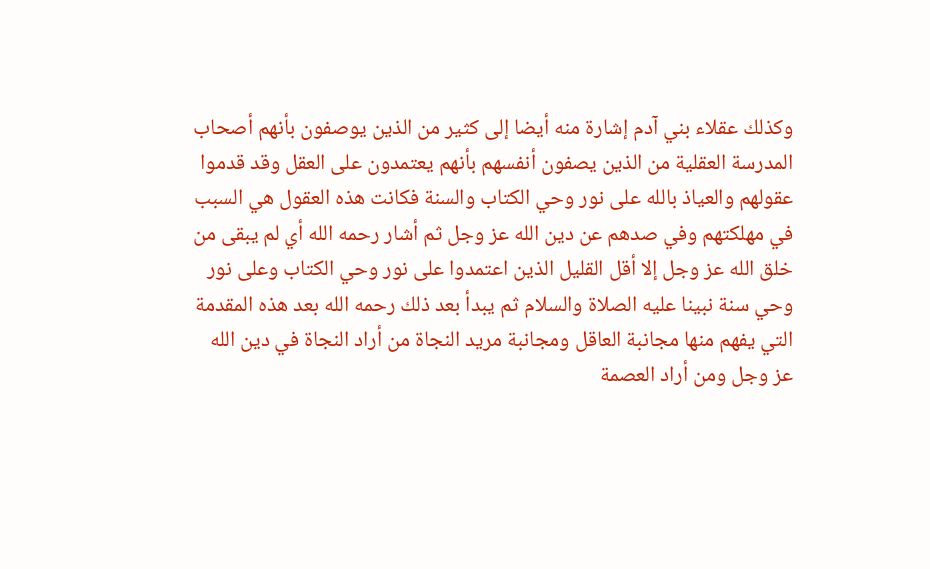وكذلك عقلاء بني آدم إشارة منه أيضا إلى كثير من الذين يوصفون بأنهم أصحاب المدرسة العقلية من الذين يصفون أنفسهم بأنهم يعتمدون على العقل وقد قدموا عقولهم والعياذ بالله على نور وحي الكتاب والسنة فكانت هذه العقول هي السبب في مهلكتهم وفي صدهم عن دين الله عز وجل ثم أشار رحمه الله أي لم يبقى من خلق الله عز وجل إلا أقل القليل الذين اعتمدوا على نور وحي الكتاب وعلى نور وحي سنة نبينا عليه الصلاة والسلام ثم يبدأ بعد ذلك رحمه الله بعد هذه المقدمة التي يفهم منها مجانبة العاقل ومجانبة مريد النجاة من أراد النجاة في دين الله عز وجل ومن أراد العصمة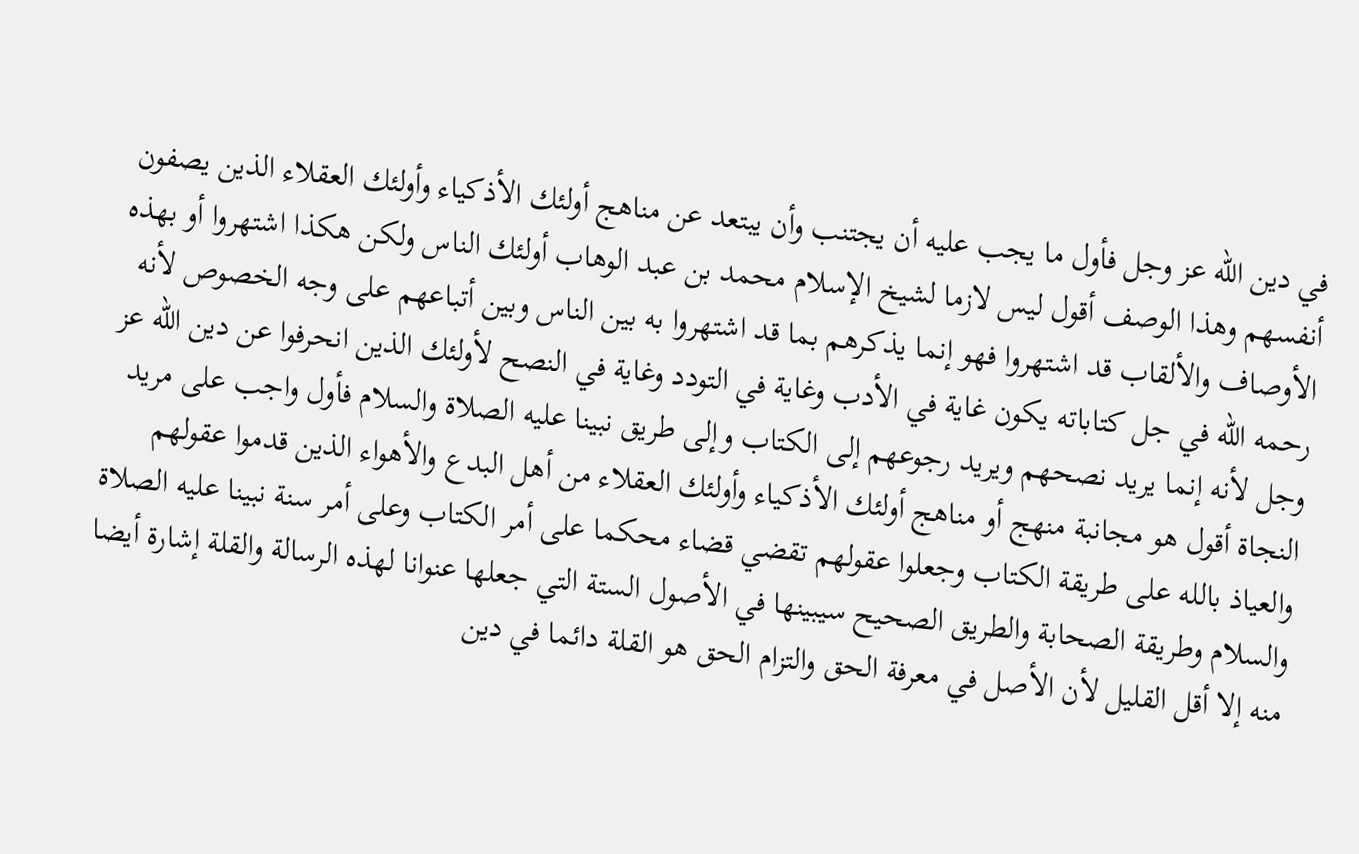في دين الله عز وجل فأول ما يجب عليه أن يجتنب وأن يبتعد عن مناهج أولئك الأذكياء وأولئك العقلاء الذين يصفون أنفسهم وهذا الوصف أقول ليس لازما لشيخ الإسلام محمد بن عبد الوهاب أولئك الناس ولكن هكذا اشتهروا أو بهذه الأوصاف والألقاب قد اشتهروا فهو إنما يذكرهم بما قد اشتهروا به بين الناس وبين أتباعهم على وجه الخصوص لأنه رحمه الله في جل كتاباته يكون غاية في الأدب وغاية في التودد وغاية في النصح لأولئك الذين انحرفوا عن دين الله عز وجل لأنه إنما يريد نصحهم ويريد رجوعهم إلى الكتاب وإلى طريق نبينا عليه الصلاة والسلام فأول واجب على مريد النجاة أقول هو مجانبة منهج أو مناهج أولئك الأذكياء وأولئك العقلاء من أهل البدع والأهواء الذين قدموا عقولهم والعياذ بالله على طريقة الكتاب وجعلوا عقولهم تقضي قضاء محكما على أمر الكتاب وعلى أمر سنة نبينا عليه الصلاة والسلام وطريقة الصحابة والطريق الصحيح سيبينها في الأصول الستة التي جعلها عنوانا لهذه الرسالة والقلة إشارة أيضا منه إلا أقل القليل لأن الأصل في معرفة الحق والتزام الحق هو القلة دائما في دين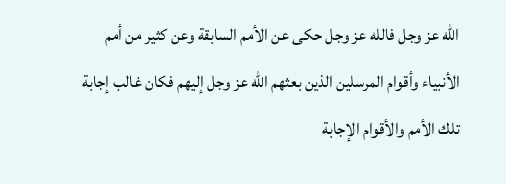الله عز وجل فالله عز وجل حكى عن الأمم السابقة وعن كثير من أمم الأنبياء وأقوام المرسلين الذين بعثهم الله عز وجل إليهم فكان غالب إجابة تلك الأمم والأقوام الإجابة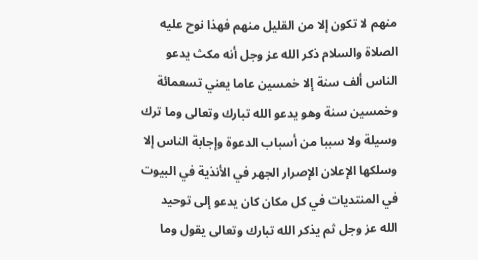منهم لا تكون إلا من القليل منهم فهذا نوح عليه الصلاة والسلام ذكر الله عز وجل أنه مكث يدعو الناس ألف سنة إلا خمسين عاما يعني تسعمائة وخمسين سنة وهو يدعو الله تبارك وتعالى وما ترك وسيلة ولا سببا من أسباب الدعوة وإجابة الناس إلا وسلكها الإعلان الإصرار الجهر في الأنذية في البيوت في المنتديات في كل مكان كان يدعو إلى توحيد الله عز وجل ثم يذكر الله تبارك وتعالى يقول وما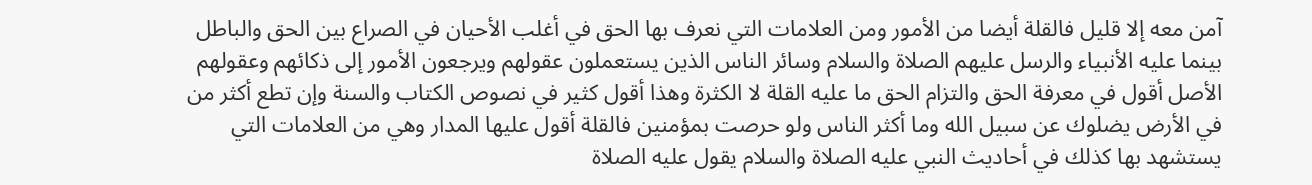آمن معه إلا قليل فالقلة أيضا من الأمور ومن العلامات التي نعرف بها الحق في أغلب الأحيان في الصراع بين الحق والباطل بينما عليه الأنبياء والرسل عليهم الصلاة والسلام وسائر الناس الذين يستعملون عقولهم ويرجعون الأمور إلى ذكائهم وعقولهم الأصل أقول في معرفة الحق والتزام الحق ما عليه القلة لا الكثرة وهذا أقول كثير في نصوص الكتاب والسنة وإن تطع أكثر من في الأرض يضلوك عن سبيل الله وما أكثر الناس ولو حرصت بمؤمنين فالقلة أقول عليها المدار وهي من العلامات التي يستشهد بها كذلك في أحاديث النبي عليه الصلاة والسلام يقول عليه الصلاة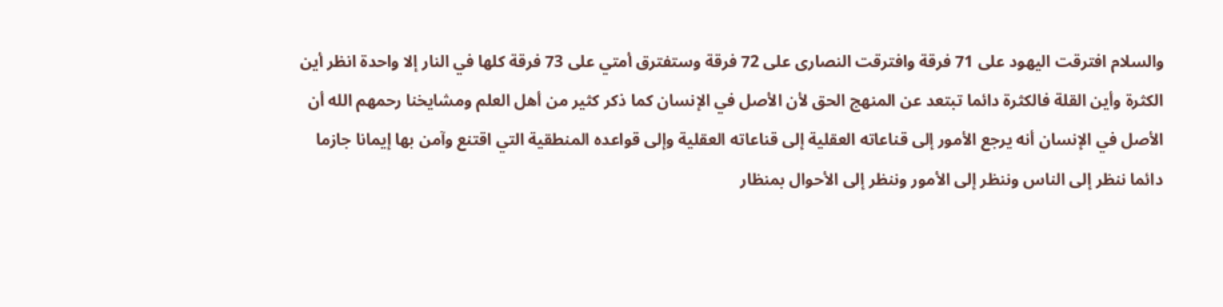والسلام افترقت اليهود على 71 فرقة وافترقت النصارى على 72 فرقة وستفترق أمتي على 73 فرقة كلها في النار إلا واحدة انظر أين الكثرة وأين القلة فالكثرة دائما تبتعد عن المنهج الحق لأن الأصل في الإنسان كما ذكر كثير من أهل العلم ومشايخنا رحمهم الله أن الأصل في الإنسان أنه يرجع الأمور إلى قناعاته العقلية إلى قناعاته العقلية وإلى قواعده المنطقية التي اقتنع وآمن بها إيمانا جازما دائما ننظر إلى الناس وننظر إلى الأمور وننظر إلى الأحوال بمنظار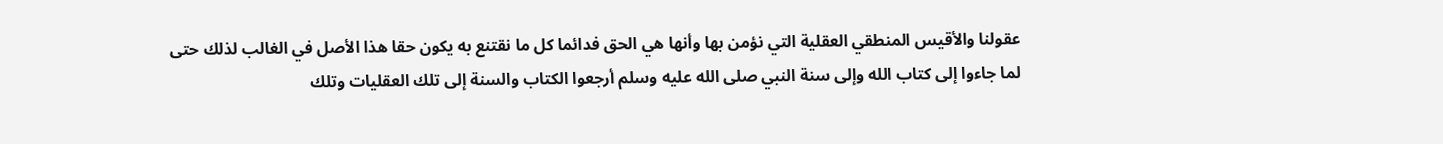عقولنا والأقيس المنطقي العقلية التي نؤمن بها وأنها هي الحق فدائما كل ما نقتنع به يكون حقا هذا الأصل في الغالب لذلك حتى لما جاءوا إلى كتاب الله وإلى سنة النبي صلى الله عليه وسلم أرجعوا الكتاب والسنة إلى تلك العقليات وتلك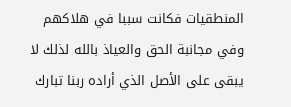المنطقيات فكانت سببا في هلاكهم وفي مجانبة الحق والعياذ بالله لذلك لا يبقى على الأصل الذي أراده ربنا تبارك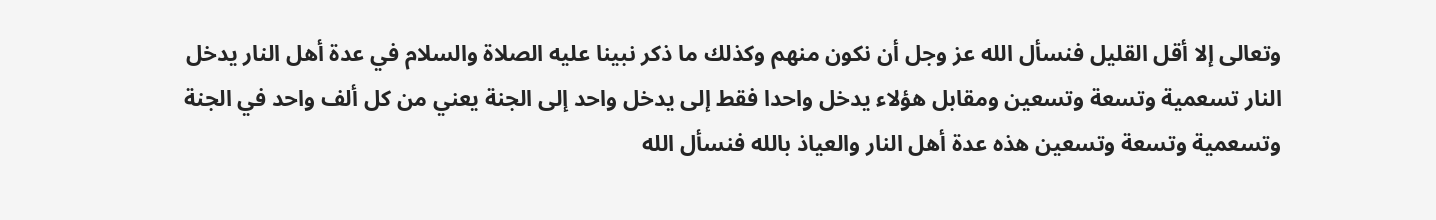وتعالى إلا أقل القليل فنسأل الله عز وجل أن نكون منهم وكذلك ما ذكر نبينا عليه الصلاة والسلام في عدة أهل النار يدخل النار تسعمية وتسعة وتسعين ومقابل هؤلاء يدخل واحدا فقط إلى يدخل واحد إلى الجنة يعني من كل ألف واحد في الجنة وتسعمية وتسعة وتسعين هذه عدة أهل النار والعياذ بالله فنسأل الله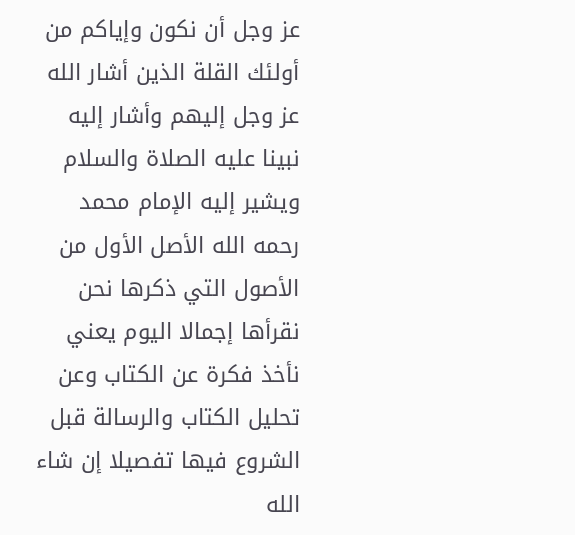عز وجل أن نكون وإياكم من أولئك القلة الذين أشار الله عز وجل إليهم وأشار إليه نبينا عليه الصلاة والسلام ويشير إليه الإمام محمد رحمه الله الأصل الأول من الأصول التي ذكرها نحن نقرأها إجمالا اليوم يعني نأخذ فكرة عن الكتاب وعن تحليل الكتاب والرسالة قبل الشروع فيها تفصيلا إن شاء الله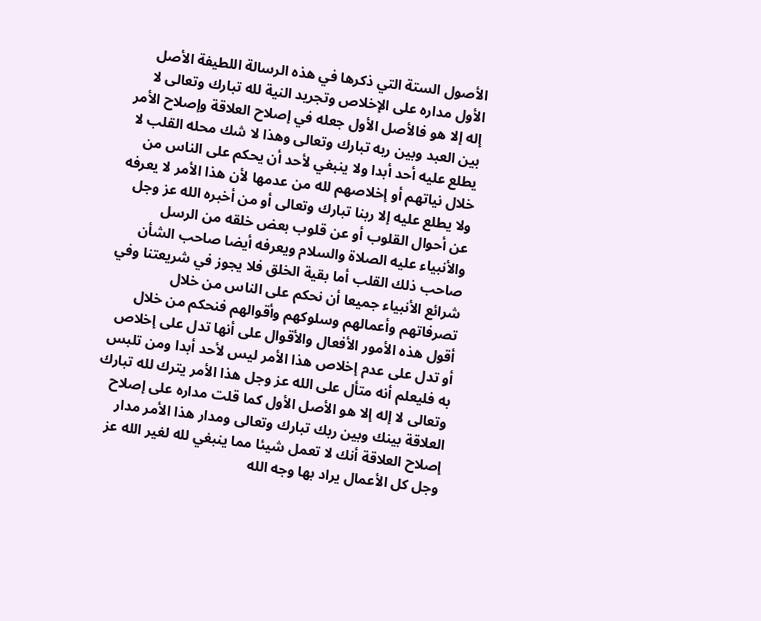الأصول الستة التي ذكرها في هذه الرسالة اللطيفة الأصل الأول مداره على الإخلاص وتجريد النية لله تبارك وتعالى لا إله إلا هو فالأصل الأول جعله في إصلاح العلاقة وإصلاح الأمر بين العبد وبين ربه تبارك وتعالى وهذا لا شك محله القلب لا يطلع عليه أحد أبدا ولا ينبغي لأحد أن يحكم على الناس من خلال نياتهم أو إخلاصهم لله من عدمها لأن هذا الأمر لا يعرفه ولا يطلع عليه إلا ربنا تبارك وتعالى أو من أخبره الله عز وجل عن أحوال القلوب أو عن قلوب بعض خلقه من الرسل والأنبياء عليه الصلاة والسلام ويعرفه أيضا صاحب الشأن صاحب ذلك القلب أما بقية الخلق فلا يجوز في شريعتنا وفي شرائع الأنبياء جميعا أن نحكم على الناس من خلال تصرفاتهم وأعمالهم وسلوكهم وأقوالهم فنحكم من خلال أقول هذه الأمور الأفعال والأقوال على أنها تدل على إخلاص أو تدل على عدم إخلاص هذا الأمر ليس لأحد أبدا ومن تلبس به فليعلم أنه متأل على الله عز وجل هذا الأمر يترك لله تبارك وتعالى لا إله إلا هو الأصل الأول كما قلت مداره على إصلاح العلاقة بينك وبين ربك تبارك وتعالى ومدار هذا الأمر مدار إصلاح العلاقة أنك لا تعمل شيئا مما ينبغي لله لغير الله عز وجل كل الأعمال يراد بها وجه الله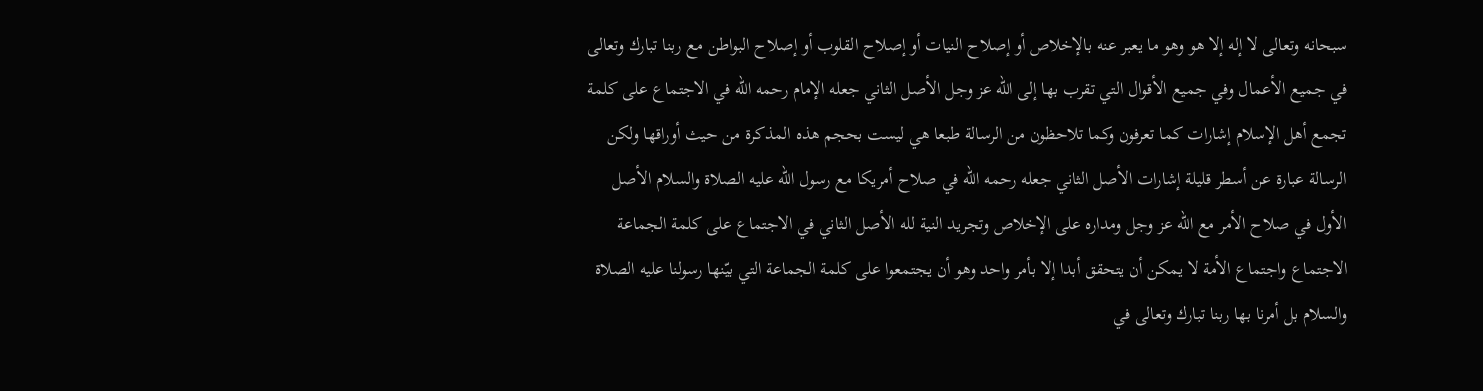سبحانه وتعالى لا إله إلا هو وهو ما يعبر عنه بالإخلاص أو إصلاح النيات أو إصلاح القلوب أو إصلاح البواطن مع ربنا تبارك وتعالى في جميع الأعمال وفي جميع الأقوال التي تقرب بها إلى الله عز وجل الأصل الثاني جعله الإمام رحمه الله في الاجتماع على كلمة تجمع أهل الإسلام إشارات كما تعرفون وكما تلاحظون من الرسالة طبعا هي ليست بحجم هذه المذكرة من حيث أوراقها ولكن الرسالة عبارة عن أسطر قليلة إشارات الأصل الثاني جعله رحمه الله في صلاح أمريكا مع رسول الله عليه الصلاة والسلام الأصل الأول في صلاح الأمر مع الله عز وجل ومداره على الإخلاص وتجريد النية لله الأصل الثاني في الاجتماع على كلمة الجماعة الاجتماع واجتماع الأمة لا يمكن أن يتحقق أبدا إلا بأمر واحد وهو أن يجتمعوا على كلمة الجماعة التي بيّنها رسولنا عليه الصلاة والسلام بل أمرنا بها ربنا تبارك وتعالى في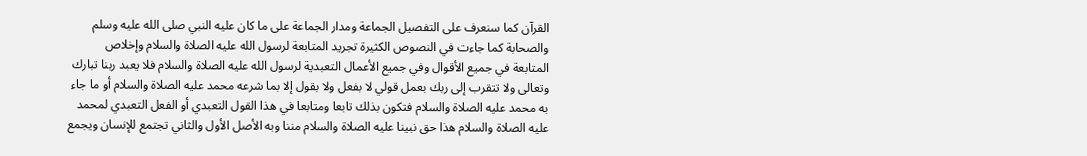القرآن كما سنعرف على التفصيل الجماعة ومدار الجماعة على ما كان عليه النبي صلى الله عليه وسلم والصحابة كما جاءت في النصوص الكثيرة تجريد المتابعة لرسول الله عليه الصلاة والسلام وإخلاص المتابعة في جميع الأقوال وفي جميع الأعمال التعبدية لرسول الله عليه الصلاة والسلام فلا يعبد ربنا تبارك وتعالى ولا تتقرب إلى ربك بعمل قولي لا بفعل ولا بقول إلا بما شرعه محمد عليه الصلاة والسلام أو ما جاء به محمد عليه الصلاة والسلام فتكون بذلك تابعا ومتابعا في هذا القول التعبدي أو الفعل التعبدي لمحمد عليه الصلاة والسلام هذا حق نبينا عليه الصلاة والسلام مننا وبه الأصل الأول والثاني تجتمع للإنسان ويجمع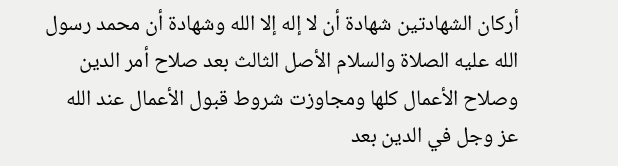أركان الشهادتين شهادة أن لا إله إلا الله وشهادة أن محمد رسول الله عليه الصلاة والسلام الأصل الثالث بعد صلاح أمر الدين وصلاح الأعمال كلها ومجاوزت شروط قبول الأعمال عند الله عز وجل في الدين بعد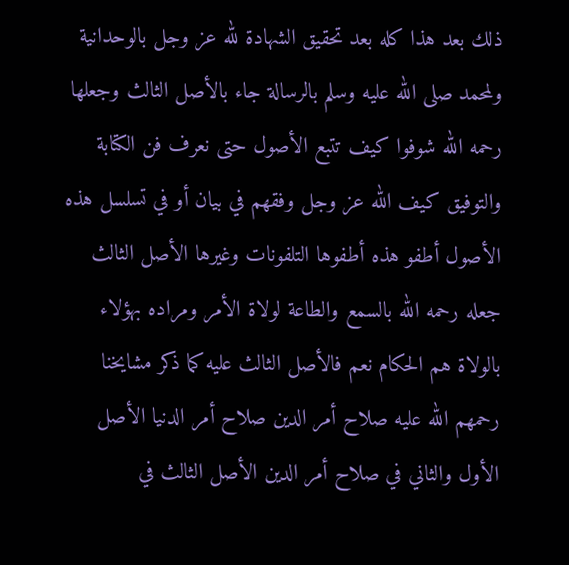ذلك بعد هذا كله بعد تحقيق الشهادة لله عز وجل بالوحدانية ولمحمد صلى الله عليه وسلم بالرسالة جاء بالأصل الثالث وجعلها رحمه الله شوفوا كيف تتبع الأصول حتى نعرف فن الكتابة والتوفيق كيف الله عز وجل وفقهم في بيان أو في تسلسل هذه الأصول أطفو هذه أطفوها التلفونات وغيرها الأصل الثالث جعله رحمه الله بالسمع والطاعة لولاة الأمر ومراده بهؤلاء بالولاة هم الحكام نعم فالأصل الثالث عليه كما ذكر مشايخنا رحمهم الله عليه صلاح أمر الدين صلاح أمر الدنيا الأصل الأول والثاني في صلاح أمر الدين الأصل الثالث في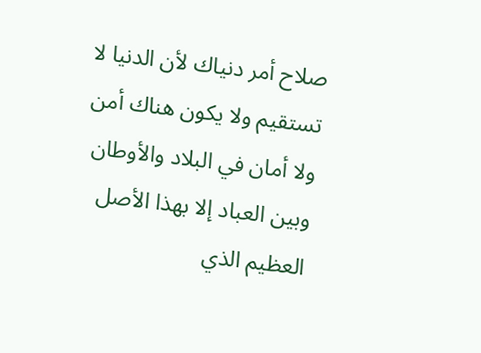صلاح أمر دنياك لأن الدنيا لا تستقيم ولا يكون هناك أمن ولا أمان في البلاد والأوطان وبين العباد إلا بهذا الأصل العظيم الذي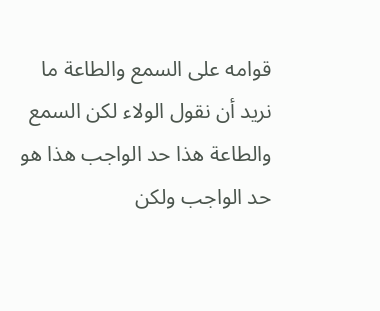قوامه على السمع والطاعة ما نريد أن نقول الولاء لكن السمع والطاعة هذا حد الواجب هذا هو حد الواجب ولكن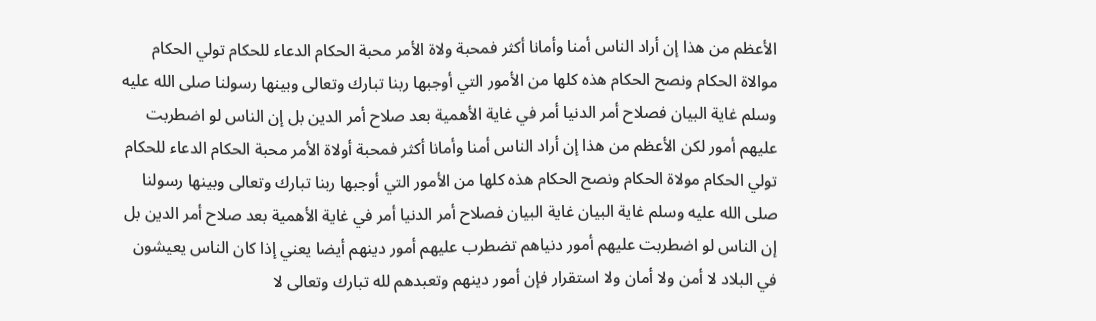الأعظم من هذا إن أراد الناس أمنا وأمانا أكثر فمحبة ولاة الأمر محبة الحكام الدعاء للحكام تولي الحكام موالاة الحكام ونصح الحكام هذه كلها من الأمور التي أوجبها ربنا تبارك وتعالى وبينها رسولنا صلى الله عليه وسلم غاية البيان فصلاح أمر الدنيا أمر في غاية الأهمية بعد صلاح أمر الدين بل إن الناس لو اضطربت عليهم أمور لكن الأعظم من هذا إن أراد الناس أمنا وأمانا أكثر فمحبة أولاة الأمر محبة الحكام الدعاء للحكام تولي الحكام مولاة الحكام ونصح الحكام هذه كلها من الأمور التي أوجبها ربنا تبارك وتعالى وبينها رسولنا صلى الله عليه وسلم غاية البيان غاية البيان فصلاح أمر الدنيا أمر في غاية الأهمية بعد صلاح أمر الدين بل إن الناس لو اضطربت عليهم أمور دنياهم تضطرب عليهم أمور دينهم أيضا يعني إذا كان الناس يعيشون في البلاد لا أمن ولا أمان ولا استقرار فإن أمور دينهم وتعبدهم لله تبارك وتعالى لا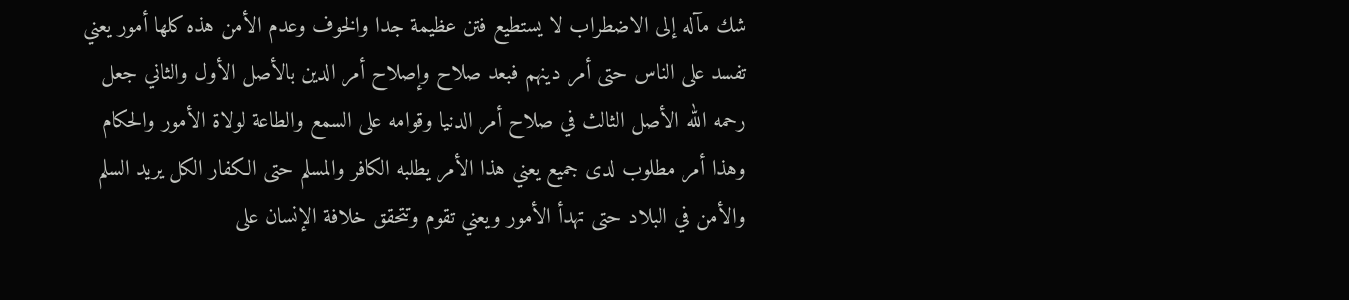شك مآله إلى الاضطراب لا يستطيع فتن عظيمة جدا والخوف وعدم الأمن هذه كلها أمور يعني تفسد على الناس حتى أمر دينهم فبعد صلاح وإصلاح أمر الدين بالأصل الأول والثاني جعل رحمه الله الأصل الثالث في صلاح أمر الدنيا وقوامه على السمع والطاعة لولاة الأمور والحكام وهذا أمر مطلوب لدى جميع يعني هذا الأمر يطلبه الكافر والمسلم حتى الكفار الكل يريد السلم والأمن في البلاد حتى تهدأ الأمور ويعني تقوم وتتحقق خلافة الإنسان على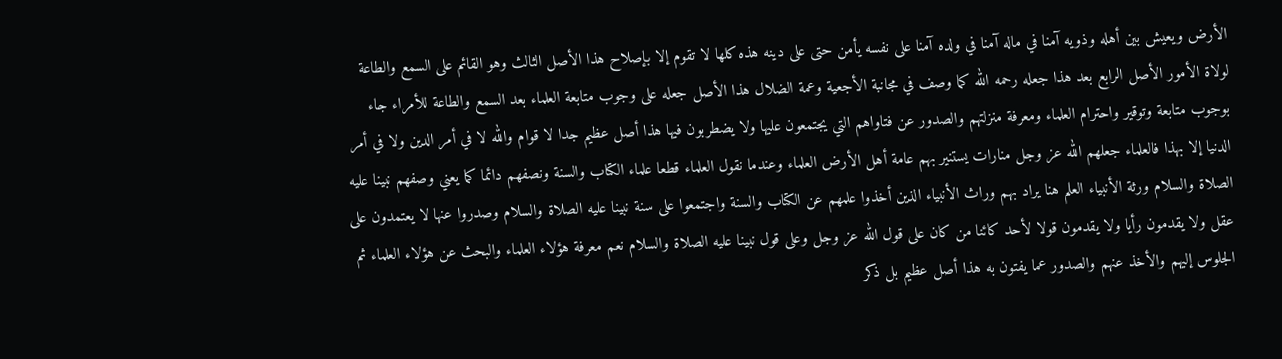الأرض ويعيش بين أهله وذويه آمنا في ماله آمنا في ولده آمنا على نفسه يأمن حتى على دينه هذه كلها لا تقوم إلا بإصلاح هذا الأصل الثالث وهو القائم على السمع والطاعة لولاة الأمور الأصل الرابع بعد هذا جعله رحمه الله كما وصف في مجانبة الأجعية وعمة الضلال هذا الأصل جعله على وجوب متابعة العلماء بعد السمع والطاعة للأمراء جاء بوجوب متابعة وتوقير واحترام العلماء ومعرفة منزلتهم والصدور عن فتاواهم التي يجتمعون عليها ولا يضطربون فيها هذا أصل عظيم جدا لا قوام والله لا في أمر الدين ولا في أمر الدنيا إلا بهذا فالعلماء جعلهم الله عز وجل منارات يستنير بهم عامة أهل الأرض العلماء وعندما نقول العلماء قطعا علماء الكتاب والسنة ونصفهم دائما كما يعني وصفهم نبينا عليه الصلاة والسلام ورثة الأنبياء العلم هنا يراد بهم وراث الأنبياء الذين أخذوا علمهم عن الكتاب والسنة واجتمعوا على سنة نبينا عليه الصلاة والسلام وصدروا عنها لا يعتمدون على عقل ولا يقدمون رأيا ولا يقدمون قولا لأحد كائنا من كان على قول الله عز وجل وعلى قول نبينا عليه الصلاة والسلام نعم معرفة هؤلاء العلماء والبحث عن هؤلاء العلماء ثم الجلوس إليهم والأخذ عنهم والصدور عما يفتون به هذا أصل عظيم بل ذكر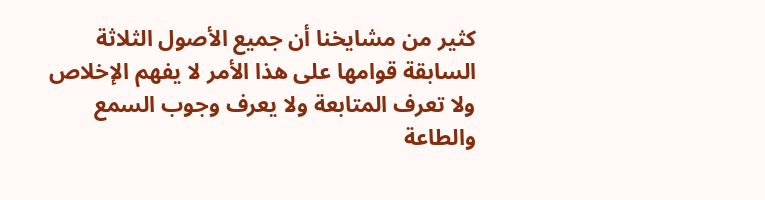كثير من مشايخنا أن جميع الأصول الثلاثة السابقة قوامها على هذا الأمر لا يفهم الإخلاص ولا تعرف المتابعة ولا يعرف وجوب السمع والطاعة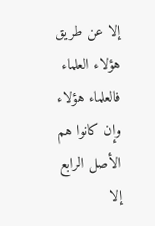إلا عن طريق هؤلاء العلماء فالعلماء هؤلاء وإن كانوا هم الأصل الرابع إلا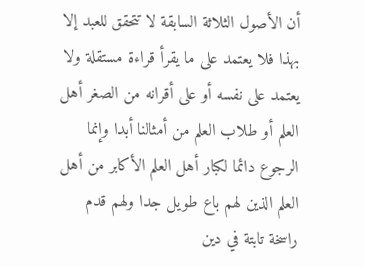أن الأصول الثلاثة السابقة لا تتحقق للعبد إلا بهذا فلا يعتمد على ما يقرأ قراءة مستقلة ولا يعتمد على نفسه أو على أقرانه من الصغر أهل العلم أو طلاب العلم من أمثالنا أبدا وإنما الرجوع دائما لكبار أهل العلم الأكابر من أهل العلم الذين لهم باع طويل جدا ولهم قدم راسخة تابتة في دين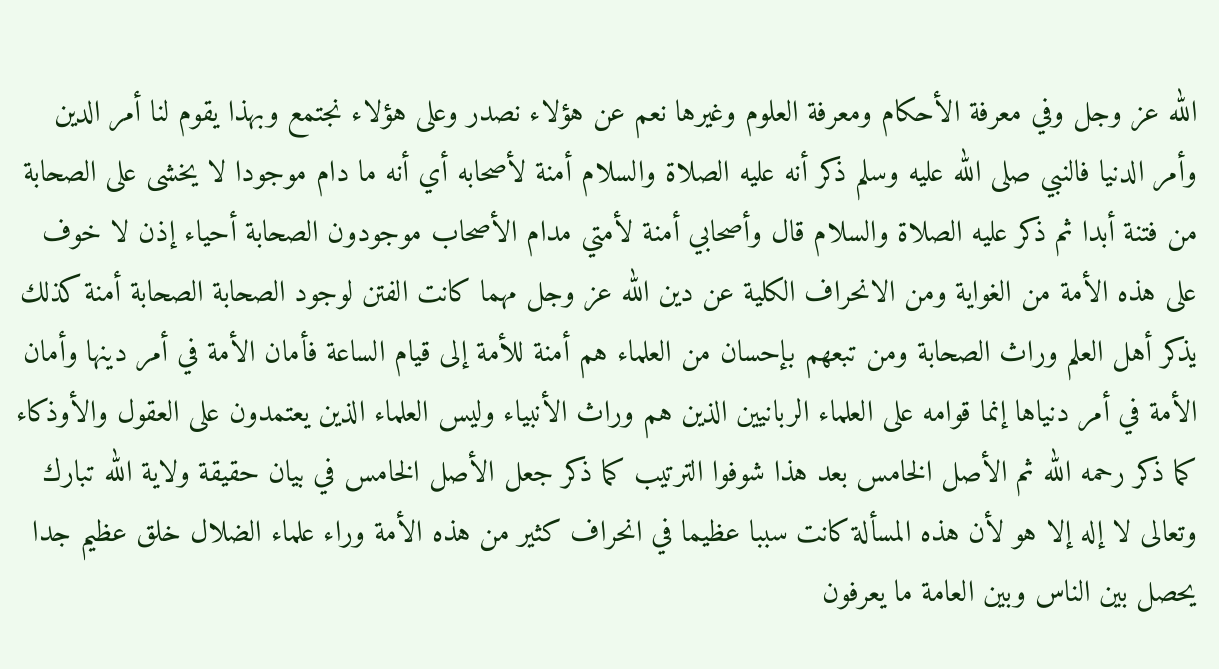الله عز وجل وفي معرفة الأحكام ومعرفة العلوم وغيرها نعم عن هؤلاء نصدر وعلى هؤلاء نجتمع وبهذا يقوم لنا أمر الدين وأمر الدنيا فالنبي صلى الله عليه وسلم ذكر أنه عليه الصلاة والسلام أمنة لأصحابه أي أنه ما دام موجودا لا يخشى على الصحابة من فتنة أبدا ثم ذكر عليه الصلاة والسلام قال وأصحابي أمنة لأمتي مدام الأصحاب موجودون الصحابة أحياء إذن لا خوف على هذه الأمة من الغواية ومن الانحراف الكلية عن دين الله عز وجل مهما كانت الفتن لوجود الصحابة الصحابة أمنة كذلك يذكر أهل العلم وراث الصحابة ومن تبعهم بإحسان من العلماء هم أمنة للأمة إلى قيام الساعة فأمان الأمة في أمر دينها وأمان الأمة في أمر دنياها إنما قوامه على العلماء الربانيين الذين هم وراث الأنبياء وليس العلماء الذين يعتمدون على العقول والأوذكاء كما ذكر رحمه الله ثم الأصل الخامس بعد هذا شوفوا الترتيب كما ذكر جعل الأصل الخامس في بيان حقيقة ولاية الله تبارك وتعالى لا إله إلا هو لأن هذه المسألة كانت سببا عظيما في انحراف كثير من هذه الأمة وراء علماء الضلال خلق عظيم جدا يحصل بين الناس وبين العامة ما يعرفون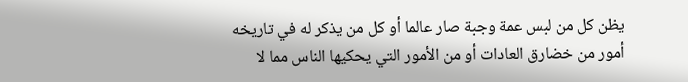يظن كل من لبس عمة وجبة صار عالما أو كل من يذكر له في تاريخه أمور من خضارق العادات أو من الأمور التي يحكيها الناس مما لا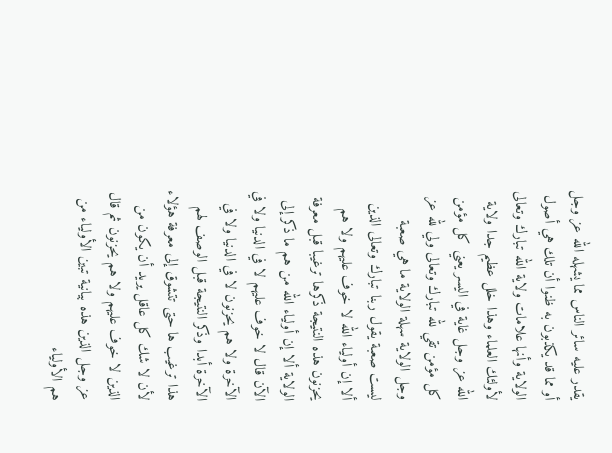يقدر عليه سائر الناس مما يشهله الله عز وجل أو مما قد يكذبون به ظنوا أن تلك هي أصول الولاية وأنها علامات ولاية الله تبارك وتعالى لأولئك العلماء وهذا خلل عظيم جدا ولاية الله عز وجل غاية في اليسر يعني كل مؤمن كل مؤمن تقي لله تبارك وتعالى ولي لله عز وجل الولاية سهلة الولاية ما هي صعبة ليست صعبة يقول ربنا تبارك وتعالى الذين ألا إن أولياء الله لا خوف عليهم ولا هم يحزنون هذه النتيجة ذكرها ترغيبا قبل معرفة الولاية ألا إن أولياء الله من هم ما ذكر إلى الآن قال لا خوف عليهم لا في الدنيا ولا في الآخرة ولا هم يحزنون لا في الدنيا ولا في الآخرة أبدا وذكر النتيجة قبل الوصف لهم هذا ترغيب ها حتى تتشوق إلى معرفة هؤلاء لأن لا شك كل عاقل يريد أن يكون من الذين لا خوف عليهم ولا هم يحزنون ثم قال عز وجل الذين هذه بيانية تبين الأولياء من هم الأولياء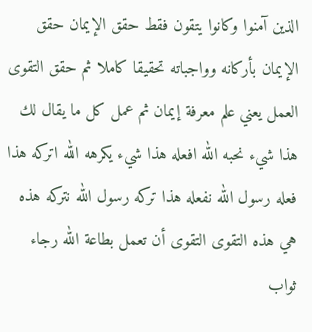الذين آمنوا وكانوا يتقون فقط حقق الإيمان حقق الإيمان بأركانه وواجباته تحقيقا كاملا ثم حقق التقوى العمل يعني علم معرفة إيمان ثم عمل كل ما يقال لك هذا شيء نحبه الله افعله هذا شيء يكرهه الله اتركه هذا فعله رسول الله نفعله هذا تركه رسول الله نتركه هذه هي هذه التقوى التقوى أن تعمل بطاعة الله رجاء ثواب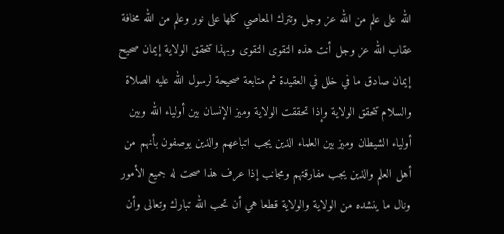الله على علم من الله عز وجل وتترك المعاصي كلها على نور وعلم من الله مخافة عقاب الله عز وجل أنت هذه التقوى التقوى وبهذا تتحقق الولاية إيمان صحيح إيمان صادق ما في خلل في العقيدة ثم متابعة صحيحة لرسول الله عليه الصلاة والسلام تتحقق الولاية وإذا تحققت الولاية وميز الإنسان بين أولياء الله وبين أولياء الشيطان وميز بين العلماء الذين يجب اتباعهم والذين يوصفون بأنهم من أهل العلم والذين يجب مفارقتهم ومجانب إذا عرف هذا صحت له جميع الأمور ونال ما ينشده من الولاية والولاية قطعا هي أن تحب الله تبارك وتعالى وأن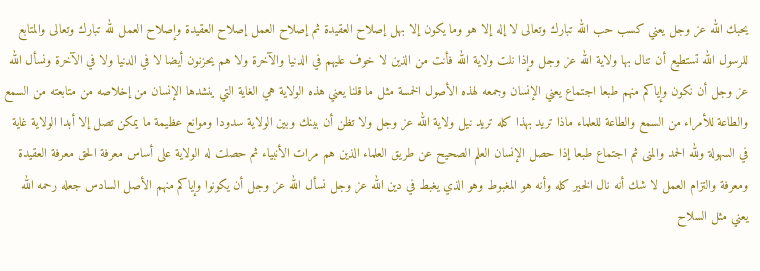يحبك الله عز وجل يعني كسب حب الله تبارك وتعالى لا إله إلا هو وما يكون إلا بهل إصلاح العقيدة ثم إصلاح العمل إصلاح العقيدة وإصلاح العمل لله تبارك وتعالى والمتابع للرسول الله تستطيع أن تنال بها ولاية الله عز وجل وإذا نلت ولاية الله فأنت من الذين لا خوف عليهم في الدنيا والآخرة ولا هم يحزنون أيضا لا في الدنيا ولا في الآخرة ونسأل الله عز وجل أن نكون وإياكم منهم طبعا اجتماع يعني الإنسان وجمعه لهذه الأصول الخمسة مثل ما قلنا يعني هذه الولاية هي الغاية التي ينشدها الإنسان من إخلاصه من متابعته من السمع والطاعة للأمراء من السمع والطاعة للعلماء ماذا تريد بهذا كله تريد نيل ولاية الله عز وجل ولا تظن أن بينك وبين الولاية سدودا وموانع عظيمة ما يمكن تصل إلا أبدا الولاية غاية في السهولة ولله الحمد والمنى ثم اجتماع طبعا إذا حصل الإنسان العلم الصحيح عن طريق العلماء الذين هم مرات الأنبياء ثم حصلت له الولاية على أساس معرفة الحق معرفة العقيدة ومعرفة والتزام العمل لا شك أنه نال الخير كله وأنه هو المغبوط وهو الذي يغبط في دين الله عز وجل نسأل الله عز وجل أن يكونوا وإياكم منهم الأصل السادس جعله رحمه الله يعني مثل السلاح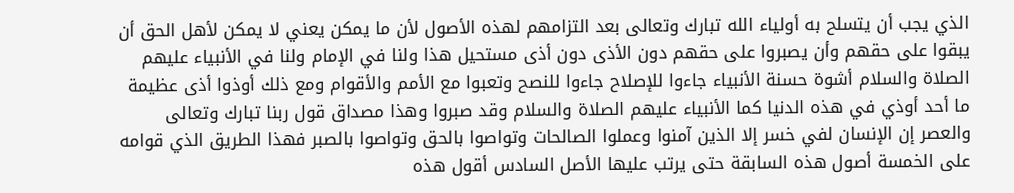الذي يجب أن يتسلح به أولياء الله تبارك وتعالى بعد التزامهم لهذه الأصول لأن ما يمكن يعني لا يمكن لأهل الحق أن يبقوا على حقهم وأن يصبروا على حقهم دون الأذى دون أذى مستحيل هذا ولنا في الإمام ولنا في الأنبياء عليهم الصلاة والسلام أشوة حسنة الأنبياء جاءوا للإصلاح جاءوا للنصح وتعبوا مع الأمم والأقوام ومع ذلك أوذوا أذى عظيمة ما أحد أوذي في هذه الدنيا كما الأنبياء عليهم الصلاة والسلام وقد صبروا وهذا مصداق قول ربنا تبارك وتعالى والعصر إن الإنسان لفي خسر إلا الذين آمنوا وعملوا الصالحات وتواصوا بالحق وتواصوا بالصبر فهذا الطريق الذي قوامه على الخمسة أصول هذه السابقة حتى يرتب عليها الأصل السادس أقول هذه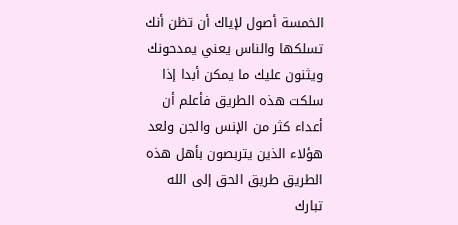الخمسة أصول لإياك أن تظن أنك تسلكها والناس يعني يمدحونك ويثنون عليك ما يمكن أبدا إذا سلكت هذه الطريق فأعلم أن أعداء كثر من الإنس والجن ولعد هؤلاء الذين يتربصون بأهل هذه الطريق طريق الحق إلى الله تبارك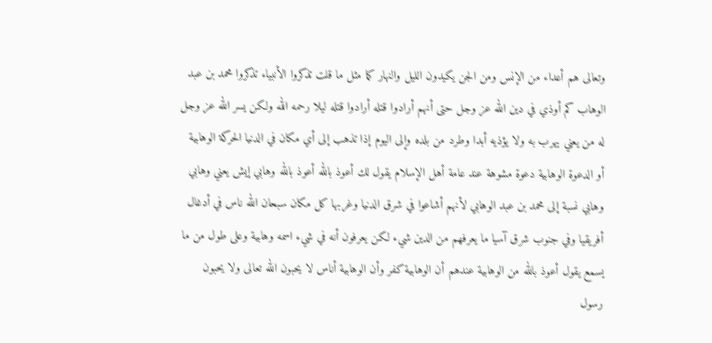وتعالى هم أعداء من الإنس ومن الجن يكيدون الليل والنهار كما مثل ما قلت تذكروا الأنبياء تذكروا محمد بن عبد الوهاب كم أوذي في دين الله عز وجل حتى أنهم أرادوا قتله أرادوا قتله ليلا رحمه الله ولكن يسر الله عز وجل له من يعني يهرب به ولا يؤذيه أبدا وطرد من بلده وإلى اليوم إذا تذهب إلى أي مكان في الدنيا الحركة الوهابية أو الدعوة الوهابية دعوة مشوهة عند عامة أهل الإسلام يقول لك أعوذ بالله أعوذ بالله وهابي إيش يعني وهابي وهابي نسبة إلى محمد بن عبد الوهابي لأنهم أشاعوا في شرق الدنيا وغربها كل مكان سبحان الله ناس في أدغال أفريقيا وفي جنوب شرق آسيا ما يعرفهم من الدين شيء لكن يعرفون أنه في شيء اسمه وهابية وعلى طول من ما يسمع يقول أعوذ بالله من الوهابية عندهم أن الوهابية كفر وأن الوهابية أناس لا يحبون الله تعالى ولا يحبون رسول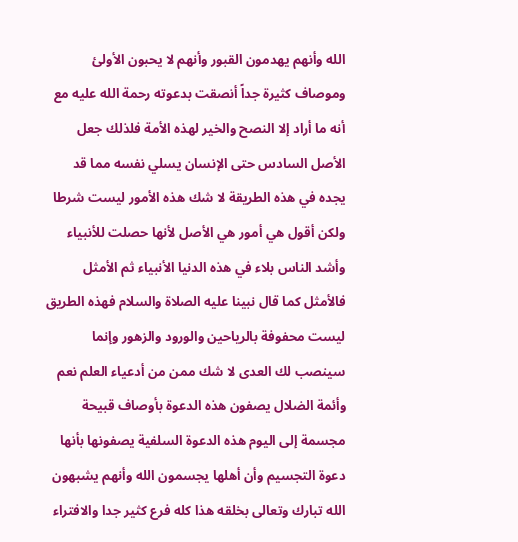الله وأنهم يهدمون القبور وأنهم لا يحبون الأولئ وموصاف كثيرة جداً أنصقت بدعوته رحمة الله عليه مع أنه ما أراد إلا النصح والخير لهذه الأمة فلذلك جعل الأصل السادس حتى الإنسان يسلي نفسه مما قد يجده في هذه الطريقة لا شك هذه الأمور ليست شرطا ولكن أقول هي أمور هي الأصل لأنها حصلت للأنبياء وأشد الناس بلاء في هذه الدنيا الأنبياء ثم الأمثل فالأمثل كما قال نبينا عليه الصلاة والسلام فهذه الطريق ليست محفوفة بالرياحين والورود والزهور وإنما سينصب لك العدى لا شك ممن من أدعياء العلم نعم وأئمة الضلال يصفون هذه الدعوة بأوصاف قبيحة مجسمة إلى اليوم هذه الدعوة السلفية يصفونها بأنها دعوة التجسيم وأن أهلها يجسمون الله وأنهم يشبهون الله تبارك وتعالى بخلقه هذا كله فرع كثير جدا والافتراء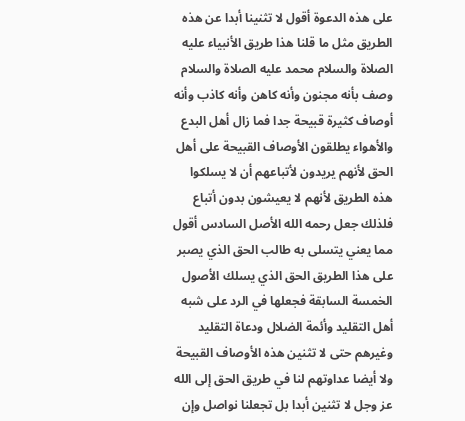على هذه الدعوة أقول لا تثنينا أبدا عن هذه الطريق مثل ما قلنا هذا طريق الأنبياء عليه الصلاة والسلام محمد عليه الصلاة والسلام وصف بأنه مجنون وأنه كاهن وأنه كاذب وأنه أوصاف كثيرة قبيحة جدا فما زال أهل البدع والأهواء يطلقون الأوصاف القبيحة على أهل الحق لأنهم يريدون لأتباعهم أن لا يسلكوا هذه الطريق لأنهم لا يعيشون بدون أتباع فلذلك جعل رحمه الله الأصل السادس أقول مما يعني يتسلى به طالب الحق الذي يصبر على هذا الطريق الحق الذي يسلك الأصول الخمسة السابقة فجعلها في الرد على شبه أهل التقليد وأئمة الضلال ودعاة التقليد وغيرهم حتى لا تثنين هذه الأوصاف القبيحة ولا أيضا عداوتهم لنا في طريق الحق إلى الله عز وجل لا تثنين أبدا بل تجعلنا نواصل وإن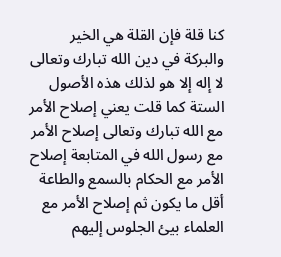كنا قلة فإن القلة هي الخير والبركة في دين الله تبارك وتعالى لا إله إلا هو لذلك هذه الأصول الستة كما قلت يعني إصلاح الأمر مع الله تبارك وتعالى إصلاح الأمر مع رسول الله في المتابعة إصلاح الأمر مع الحكام بالسمع والطاعة أقل ما يكون ثم إصلاح الأمر مع العلماء بيئ الجلوس إليهم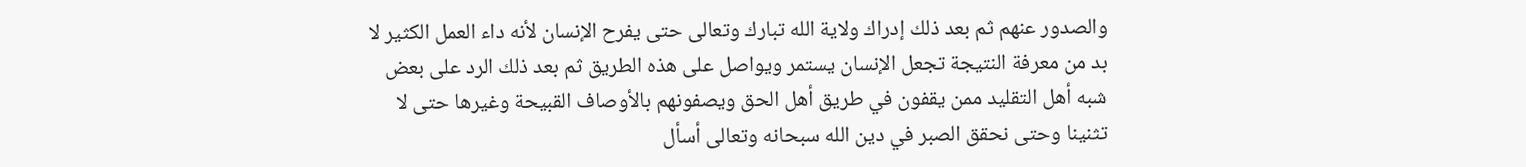والصدور عنهم ثم بعد ذلك إدراك ولاية الله تبارك وتعالى حتى يفرح الإنسان لأنه داء العمل الكثير لا بد من معرفة النتيجة تجعل الإنسان يستمر ويواصل على هذه الطريق ثم بعد ذلك الرد على بعض شبه أهل التقليد ممن يقفون في طريق أهل الحق ويصفونهم بالأوصاف القبيحة وغيرها حتى لا تثنينا وحتى نحقق الصبر في دين الله سبحانه وتعالى أسأل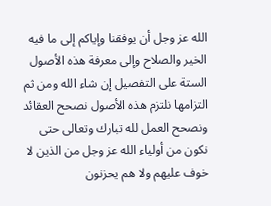الله عز وجل أن يوفقنا وإياكم إلى ما فيه الخير والصلاح وإلى معرفة هذه الأصول الستة على التفصيل إن شاء الله ومن ثم التزامها نلتزم هذه الأصول نصحح العقائد ونصحح العمل لله تبارك وتعالى حتى نكون من أولياء الله عز وجل من الذين لا خوف عليهم ولا هم يحزنون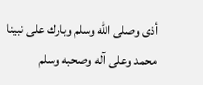أذى وصلى الله وسلم وبارك على نبينا محمد وعلى آله وصحبه وسلم